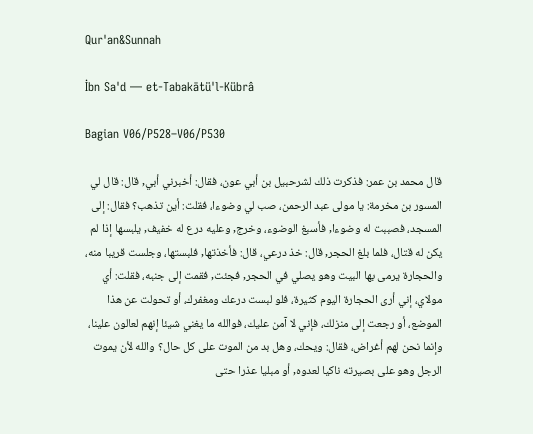Qur'an&Sunnah

İbn Sa'd — et-Tabakātü'l-Kübrâ

Bagian V06/P528–V06/P530

قال محمد بن عمر: فذكرت ذلك لشرحبيل بن أبي عون، فقال: أخبرني أبي, قال: قال لي المسور بن مخرمة: يا مولى عبد الرحمن، صب لي وضوءا، فقلت: أين تذهب؟ فقال: إلى المسجد، فصببت له وضوءا, فأسبغ الوضوء، وخرج, وعليه درع له خفيف, يلبسها إذا لم يكن له قتال، فلما بلغ الحجر, قال: خذ درعي، قال: فأخذتها, فلبستها، وجلست قريبا منه، والحجارة يرمى بها البيت وهو يصلي في الحجر, فجئت, فقمت إلى جنبه، فقلت: أي مولاي، إني أرى الحجارة اليوم كثيرة، فلو لبست درعك ومغفرك، أو تحولت عن هذا الموضع، أو رجعت إلى منزلك، فإني لا آمن عليك، فوالله ما يغني شيئا إنهم لعالون علينا، وإنما نحن لهم أغراض، فقال: ويحك، وهل بد من الموت على كل حال؟ والله لأن يموت الرجل وهو على بصيرته ناكيا لعدوه, أو مبليا عذرا حتى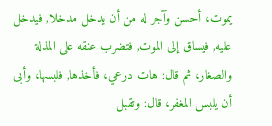يموت، أحسن وآجر له من أن يدخل مدخلا, فيدخل عليه, فيساق إلى الموت, فتضرب عنقه على المذلة والصغار، ثم قال: هات درعي، فأخذها, فلبسها، وأبى أن يلبس المغفر، قال: وتقبل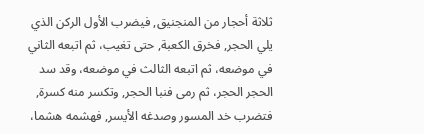ثلاثة أحجار من المنجنيق, فيضرب الأول الركن الذي يلي الحجر, فخرق الكعبة, حتى تغيب، ثم اتبعه الثاني في موضعه، ثم اتبعه الثالث في موضعه، وقد سد الحجر الحجر، ثم رمى فنبا الحجر, وتكسر منه كسرة, فتضرب خد المسور وصدغه الأيسر, فهشمه هشما،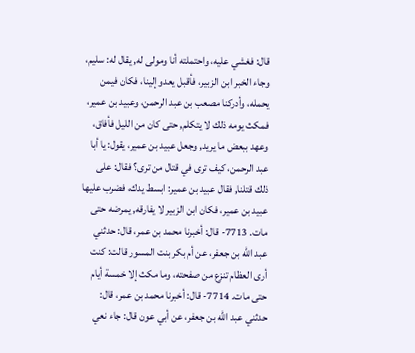قال: فغشي عليه، واحتملته أنا ومولى له, يقال له: سليم، وجاء الخبر ابن الزبير، فأقبل يعدو إلينا، فكان فيمن يحمله، وأدركنا مصعب بن عبد الرحمن، وعبيد بن عمير، فمكث يومه ذلك لا يتكلم, حتى كان من الليل فأفاق، وعهد ببعض ما يريد, وجعل عبيد بن عمير، يقول: يا أبا عبد الرحمن، كيف ترى في قتال من ترى؟ فقال: على ذلك قتلنا, فقال عبيد بن عمير: ابسط يدك، فضرب عليها عبيد بن عمير، فكان ابن الزبير لا يفارقه, يمرضه حتى مات. 7713- قال: أخبرنا محمد بن عمر، قال: حدثني عبد الله بن جعفر، عن أم بكر بنت المسور قالت: كنت أرى العظام تنزع من صفحته، وما مكث إلا خمسة أيام حتى مات. 7714- قال: أخبرنا محمد بن عمر، قال: حدثني عبد الله بن جعفر، عن أبي عون قال: جاء نعي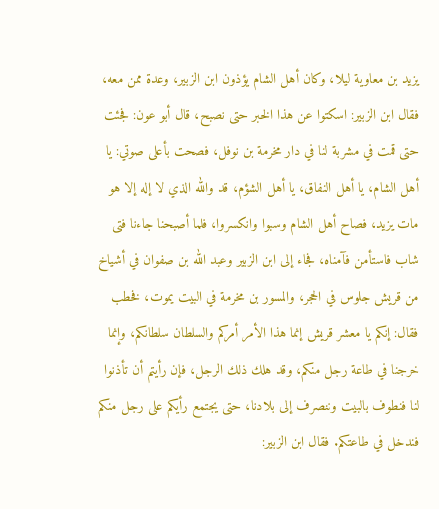يزيد بن معاوية ليلا، وكان أهل الشام يؤذون ابن الزبير، وعدة ممن معه، فقال ابن الزبير: اسكتوا عن هذا الخبر حتى نصبح، قال أبو عون: فجئت حتى قمت في مشربة لنا في دار مخرمة بن نوفل، فصحت بأعلى صوتي: يا أهل الشام، يا أهل النفاق، يا أهل الشؤم، قد والله الذي لا إله إلا هو مات يزيد، فصاح أهل الشام وسبوا وانكسروا، فلما أصبحنا جاءنا فتى شاب فاستأمن فآمناه، فجاء إلى ابن الزبير وعبد الله بن صفوان في أشياخ من قريش جلوس في الحجر، والمسور بن مخرمة في البيت يموت، فخطب فقال: إنكم يا معشر قريش إنما هذا الأمر أمركم والسلطان سلطانكم، وإنما خرجنا في طاعة رجل منكم، وقد هلك ذلك الرجل، فإن رأيتم أن تأذنوا لنا فنطوف بالبيت وننصرف إلى بلادنا، حتى يجتمع رأيكم على رجل منكم فندخل في طاعتكم. فقال ابن الزبير: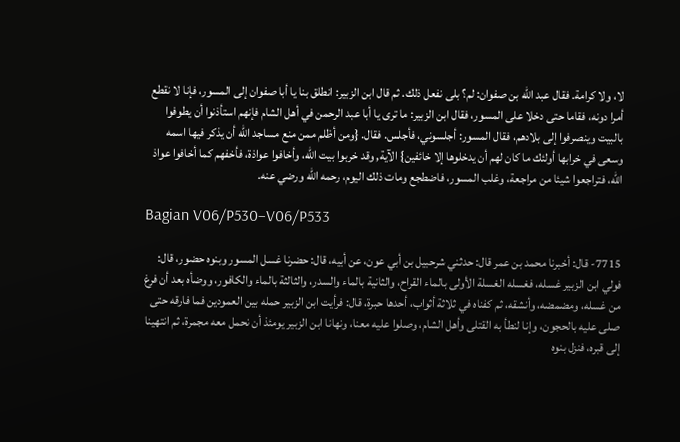لا، ولا كرامة. فقال عبد الله بن صفوان: لم؟ بلى نفعل ذلك. ثم قال ابن الزبير: انطلق بنا يا أبا صفوان إلى المسور، فإنا لا نقطع أمرا دونه، فقاما حتى دخلا على المسور، فقال ابن الزبير: ما ترى يا أبا عبد الرحمن في أهل الشام فإنهم استأذنوا أن يطوفوا بالبيت وينصرفوا إلى بلادهم، فقال المسور: أجلسوني، فأجلس. فقال. {ومن أظلم ممن منع مساجد الله أن يذكر فيها اسمه وسعى في خرابها أولئك ما كان لهم أن يدخلوها إلا خائفين} الآية, وقد خربوا بيت الله، وأخافوا عواذة، فأخفهم كما أخافوا عواذ الله، فتراجعوا شيئا من مراجعة، وغلب المسور، فاضطجع ومات ذلك اليوم، رحمه الله ورضي عنه.

Bagian V06/P530–V06/P533

7715- قال: أخبرنا محمد بن عمر قال: حدثني شرحبيل بن أبي عون، عن أبيه، قال: حضرنا غسل المسور وبنوه حضور، قال: فولي ابن الزبير غسله، فغسله الغسلة الأولى بالماء القراح، والثانية بالماء والسدر، والثالثة بالماء والكافور، ووضأه بعد أن فرغ من غسله، ومضمضه، وأنشقه، ثم كفناه في ثلاثة أثواب، أحدها حبرة، قال: فرأيت ابن الزبير حمله بين العمودين فما فارقه حتى صلى عليه بالحجون، وإنا لنطأ به القتلى وأهل الشام، وصلوا عليه معنا، ونهانا ابن الزبير يومئذ أن نحمل معه مجمرة، ثم انتهينا إلى قبره، فنزل بنوه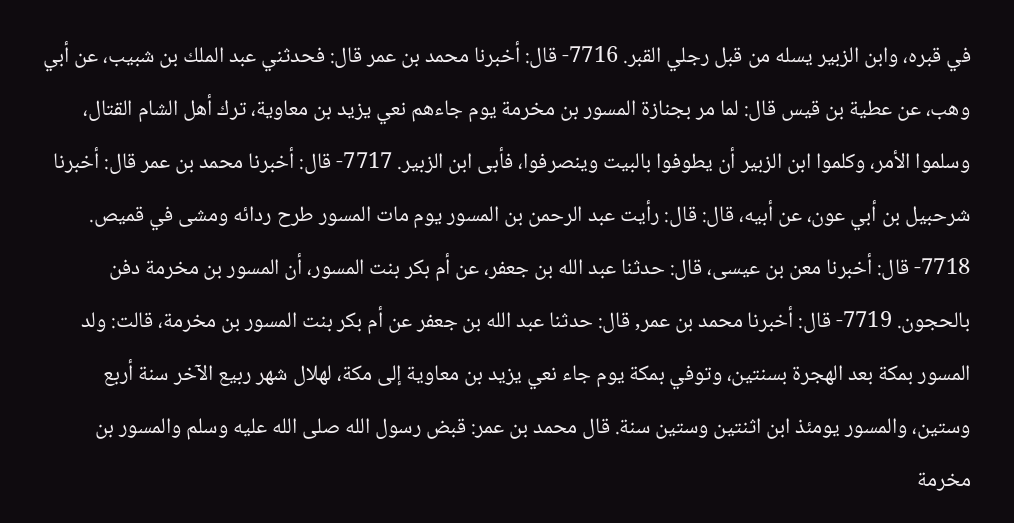في قبره، وابن الزبير يسله من قبل رجلي القبر. 7716- قال: أخبرنا محمد بن عمر قال: فحدثني عبد الملك بن شبيب، عن أبي وهب، عن عطية بن قيس قال: لما مر بجنازة المسور بن مخرمة يوم جاءهم نعي يزيد بن معاوية، ترك أهل الشام القتال، وسلموا الأمر، وكلموا ابن الزبير أن يطوفوا بالبيت وينصرفوا، فأبى ابن الزبير. 7717- قال: أخبرنا محمد بن عمر قال: أخبرنا شرحبيل بن أبي عون، عن أبيه، قال: قال: رأيت عبد الرحمن بن المسور يوم مات المسور طرح ردائه ومشى في قميص. 7718- قال: أخبرنا معن بن عيسى، قال: حدثنا عبد الله بن جعفر، عن أم بكر بنت المسور، أن المسور بن مخرمة دفن بالحجون. 7719- قال: أخبرنا محمد بن عمر, قال: حدثنا عبد الله بن جعفر عن أم بكر بنت المسور بن مخرمة، قالت: ولد المسور بمكة بعد الهجرة بسنتين، وتوفي بمكة يوم جاء نعي يزيد بن معاوية إلى مكة، لهلال شهر ربيع الآخر سنة أربع وستين، والمسور يومئذ ابن اثنتين وستين سنة. قال محمد بن عمر: قبض رسول الله صلى الله عليه وسلم والمسور بن مخرمة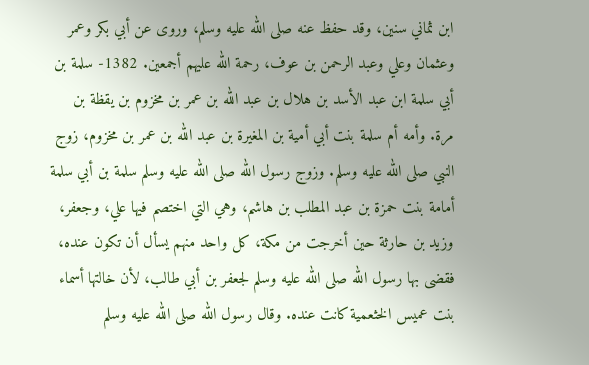ابن ثماني سنين، وقد حفظ عنه صلى الله عليه وسلم، وروى عن أبي بكر وعمر وعثمان وعلي وعبد الرحمن بن عوف، رحمة الله عليهم أجمعين. 1382- سلمة بن أبي سلمة ابن عبد الأسد بن هلال بن عبد الله بن عمر بن مخزوم بن يقظة بن مرة. وأمه أم سلمة بنت أبي أمية بن المغيرة بن عبد الله بن عمر بن مخزوم، زوج النبي صلى الله عليه وسلم. وزوج رسول الله صلى الله عليه وسلم سلمة بن أبي سلمة أمامة بنت حمزة بن عبد المطلب بن هاشم، وهي التي اختصم فيها علي، وجعفر، وزيد بن حارثة حين أخرجت من مكة، كل واحد منهم يسأل أن تكون عنده، فقضى بها رسول الله صلى الله عليه وسلم لجعفر بن أبي طالب، لأن خالتها أسماء بنت عميس الخثعمية كانت عنده. وقال رسول الله صلى الله عليه وسلم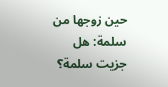حين زوجها من سلمة: هل جزيت سلمة؟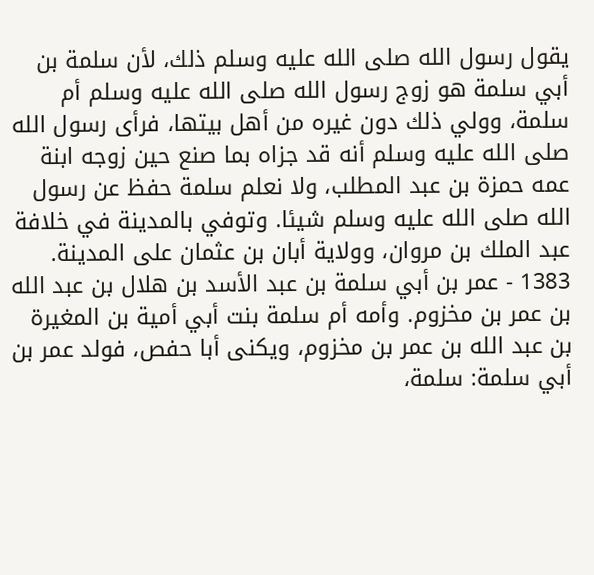يقول رسول الله صلى الله عليه وسلم ذلك، لأن سلمة بن أبي سلمة هو زوج رسول الله صلى الله عليه وسلم أم سلمة، وولي ذلك دون غيره من أهل بيتها، فرأى رسول الله صلى الله عليه وسلم أنه قد جزاه بما صنع حين زوجه ابنة عمه حمزة بن عبد المطلب، ولا نعلم سلمة حفظ عن رسول الله صلى الله عليه وسلم شيئا. وتوفي بالمدينة في خلافة عبد الملك بن مروان، وولاية أبان بن عثمان على المدينة. 1383 - عمر بن أبي سلمة بن عبد الأسد بن هلال بن عبد الله بن عمر بن مخزوم. وأمه أم سلمة بنت أبي أمية بن المغيرة بن عبد الله بن عمر بن مخزوم، ويكنى أبا حفص، فولد عمر بن أبي سلمة: سلمة،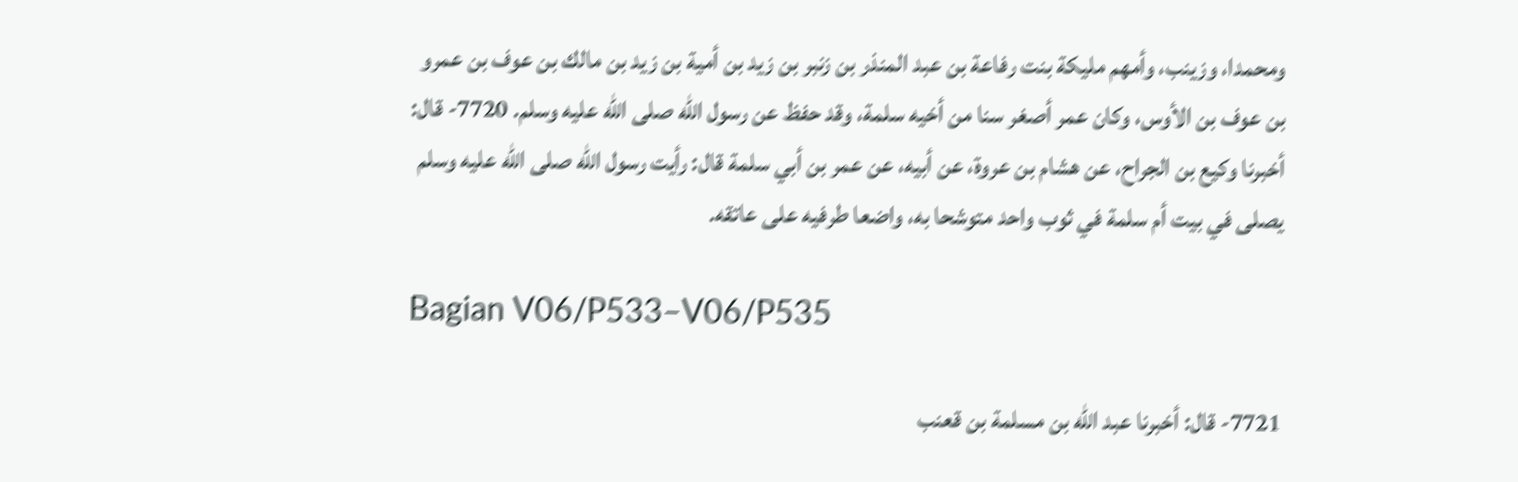ومحمدا، وزينب، وأمهم مليكة بنت رفاعة بن عبد المنذر بن زنبر بن زيد بن أمية بن زيد بن مالك بن عوف بن عمرو بن عوف بن الأوس، وكان عمر أصغر سنا من أخيه سلمة، وقد حفظ عن رسول الله صلى الله عليه وسلم. 7720- قال: أخبرنا وكيع بن الجراح، عن هشام بن عروة، عن أبيه، عن عمر بن أبي سلمة قال: رأيت رسول الله صلى الله عليه وسلم يصلى في بيت أم سلمة في ثوب واحد متوشحا به، واضعا طرفيه على عاتقه.

Bagian V06/P533–V06/P535

7721- قال: أخبرنا عبد الله بن مسلمة بن قعنب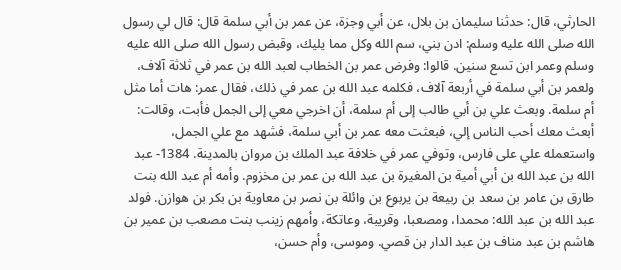الحارثي، قال: حدثنا سليمان بن بلال، عن أبي وجزة، عن عمر بن أبي سلمة قال: قال لي رسول الله صلى الله عليه وسلم: ادن بني، سم الله وكل مما يليك، وقبض رسول الله صلى الله عليه وسلم وعمر ابن تسع سنين. قالوا: وفرض عمر بن الخطاب لعبد الله بن عمر في ثلاثة آلاف، ولعمر بن أبي سلمة في أربعة آلاف، فكلمه عبد الله بن عمر في ذلك، فقال عمر: هات أما مثل أم سلمة. وبعث علي بن أبي طالب إلى أم سلمة، أن اخرجي معي إلى الجمل فأبت، وقالت: أبعث معك أحب الناس إلي، فبعثت معه عمر بن أبي سلمة، فشهد مع علي الجمل، واستعمله علي على فارس، وتوفي عمر في خلافة عبد الملك بن مروان بالمدينة. 1384- عبد الله بن عبد الله بن أبي أمية بن المغيرة بن عبد الله بن عمر بن مخزوم. وأمه أم عبد الله بنت طارق بن عامر بن سعد بن ربيعة بن يربوع بن وائلة بن نصر بن معاوية بن بكر بن هوازن. فولد عبد الله بن عبد الله: محمدا، ومصعبا، وقريبة، وعاتكة، وأمهم زينب بنت مصعب بن عمير بن هاشم بن عبد مناف بن عبد الدار بن قصي. وموسى، وأم حسن،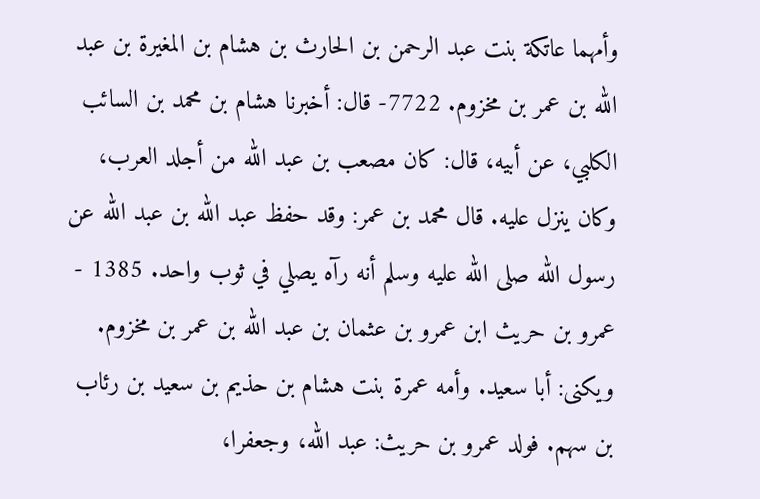وأمهما عاتكة بنت عبد الرحمن بن الحارث بن هشام بن المغيرة بن عبد الله بن عمر بن مخزوم. 7722- قال: أخبرنا هشام بن محمد بن السائب الكلبي، عن أبيه، قال: كان مصعب بن عبد الله من أجلد العرب، وكان ينزل عليه. قال محمد بن عمر: وقد حفظ عبد الله بن عبد الله عن رسول الله صلى الله عليه وسلم أنه رآه يصلي في ثوب واحد. 1385 - عمرو بن حريث ابن عمرو بن عثمان بن عبد الله بن عمر بن مخزوم. ويكنى: أبا سعيد. وأمه عمرة بنت هشام بن حذيم بن سعيد بن رئاب بن سهم. فولد عمرو بن حريث: عبد الله، وجعفرا،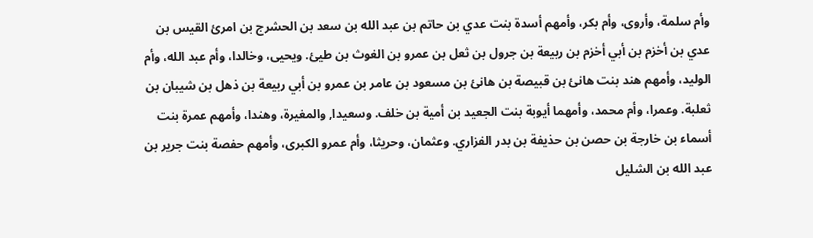وأم سلمة، وأروى، وأم بكر، وأمهم أسدة بنت عدي بن حاتم بن عبد الله بن سعد بن الحشرج بن امرئ القيس بن عدي بن أخزم بن أبي أخزم بن ربيعة بن جرول بن ثعل بن عمرو بن الغوث بن طيئ. ويحيى، وخالدا، وأم عبد الله، وأم الوليد، وأمهم هند بنت هانئ بن قبيصة بن هانئ بن مسعود بن عامر بن عمرو بن أبي ربيعة بن ذهل بن شيبان بن ثعلبة. وعمرا، وأم محمد، وأمهما أيوبة بنت الجعيد بن أمية بن خلف. وسعيدا, والمغيرة، وهندا، وأمهم عمرة بنت أسماء بن خارجة بن حصن بن حذيفة بن بدر الفزاري. وعثمان، وحريثا، وأم عمرو الكبرى، وأمهم حفصة بنت جرير بن عبد الله بن الشليل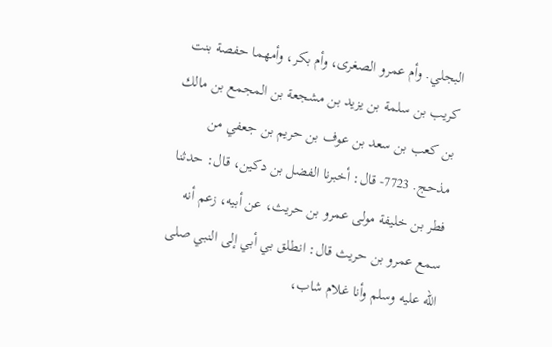البجلي. وأم عمرو الصغرى، وأم بكر، وأمهما حفصة بنت كريب بن سلمة بن يزيد بن مشجعة بن المجمع بن مالك بن كعب بن سعد بن عوف بن حريم بن جعفي من مذحج. 7723- قال: أخبرنا الفضل بن دكين، قال: حدثنا فطر بن خليفة مولى عمرو بن حريث، عن أبيه، زعم أنه سمع عمرو بن حريث قال: انطلق بي أبي إلى النبي صلى الله عليه وسلم وأنا غلام شاب،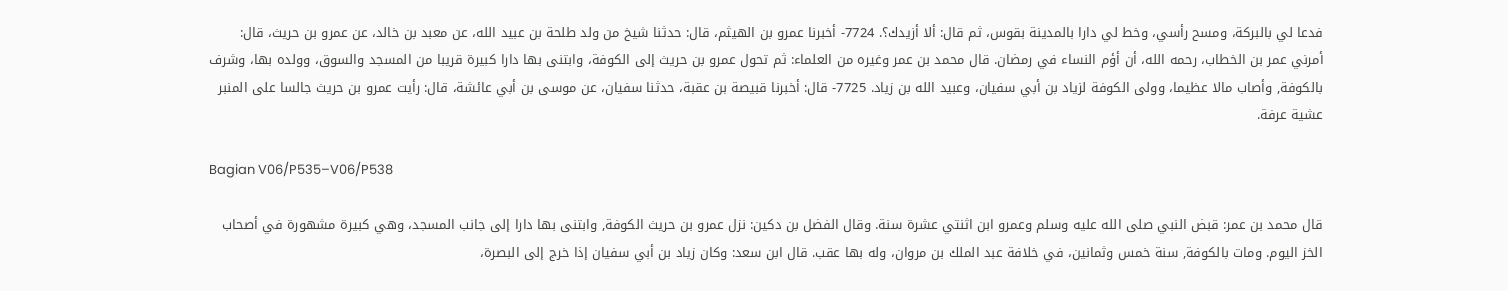فدعا لي بالبركة، ومسح رأسي، وخط لي دارا بالمدينة بقوس، ثم قال: ألا أزيدك؟. 7724- أخبرنا عمرو بن الهيثم، قال: حدثنا شيخ من ولد طلحة بن عبيد الله، عن معبد بن خالد، عن عمرو بن حريث، قال: أمرني عمر بن الخطاب، رحمه الله، أن أؤم النساء في رمضان. قال محمد بن عمر وغيره من العلماء: ثم تحول عمرو بن حريث إلى الكوفة، وابتنى بها دارا كبيرة قريبا من المسجد والسوق، وولده بها، وشرف بالكوفة, وأصاب مالا عظيما، وولى الكوفة لزياد بن أبي سفيان، وعبيد الله بن زياد. 7725- قال: أخبرنا قبيصة بن عقبة، حدثنا سفيان، عن موسى بن أبي عائشة، قال: رأيت عمرو بن حريث جالسا على المنبر عشية عرفة.

Bagian V06/P535–V06/P538

قال محمد بن عمر: قبض النبي صلى الله عليه وسلم وعمرو ابن اثنتي عشرة سنة. وقال الفضل بن دكين: نزل عمرو بن حريث الكوفة, وابتنى بها دارا إلى جانب المسجد، وهي كبيرة مشهورة في أصحاب الخز اليوم. ومات بالكوفة, سنة خمس وثمانين، في خلافة عبد الملك بن مروان، وله بها عقب. قال ابن سعد: وكان زياد بن أبي سفيان إذا خرج إلى البصرة،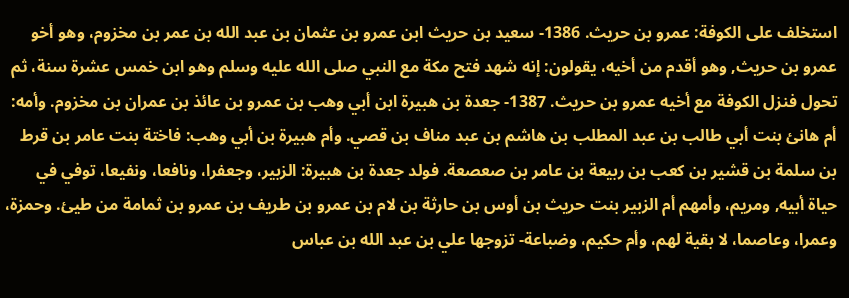استخلف على الكوفة: عمرو بن حريث. 1386- سعيد بن حريث ابن عمرو بن عثمان بن عبد الله بن عمر بن مخزوم، وهو أخو عمرو بن حريث, وهو أقدم من أخيه، يقولون: إنه شهد فتح مكة مع النبي صلى الله عليه وسلم وهو ابن خمس عشرة سنة، ثم تحول فنزل الكوفة مع أخيه عمرو بن حريث. 1387- جعدة بن هبيرة ابن أبي وهب بن عمرو بن عائذ بن عمران بن مخزوم. وأمه: أم هانئ بنت أبي طالب بن عبد المطلب بن هاشم بن عبد مناف بن قصي. وأم هبيرة بن أبي وهب: فاختة بنت عامر بن قرط بن سلمة بن قشير بن كعب بن ربيعة بن عامر بن صعصعة. فولد جعدة بن هبيرة: الزبير، وجعفرا، ونافعا، ونفيعا، توفي في حياة أبيه, ومريم، وأمهم أم الزبير بنت حريث بن أوس بن حارثة بن لام بن عمرو بن طريف بن عمرو بن ثمامة من طيئ. وحمزة، وعمرا، وعاصما، لا بقية لهم، وأم حكيم، وضباعة- تزوجها علي بن عبد الله بن عباس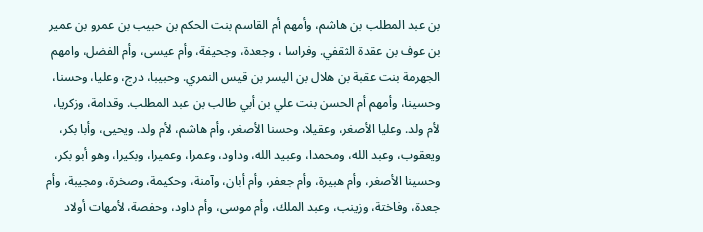بن عبد المطلب بن هاشم، وأمهم أم القاسم بنت الحكم بن حبيب بن عمرو بن عمير بن عوف بن عقدة الثقفي. وفراسا ، وجعدة، وجحيفة، وأم عيسى، وأم الفضل، وامهم الجهرمة بنت عقبة بن هلال بن اليسر بن قيس النمري. وحبيبا، درج، وعليا، وحسنا، وحسينا، وأمهم أم الحسن بنت علي بن أبي طالب بن عبد المطلب. وقدامة، وزكريا، لأم ولد. وعليا الأصغر، وعقيلا، وحسنا الأصغر، وأم هاشم، لأم ولد. ويحيى، وأبا بكر، ويعقوب، وعبد الله، ومحمدا، وعبيد الله، وداود، وعمرا، وعميرا، وبكيرا، وهو أبو بكر، وحسينا الأصغر، وأم هبيرة، وأم جعفر، وأم أبان، وآمنة، وحكيمة، وصخرة، ومجيبة، وأم جعدة، وفاختة، وزينب، وعبد الملك، وأم موسى، وأم داود، وحفصة، لأمهات أولاد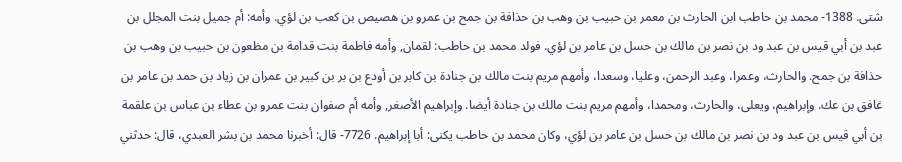شتى. 1388- محمد بن حاطب ابن الحارث بن معمر بن حبيب بن وهب بن حذافة بن جمح بن عمرو بن هصيص بن كعب بن لؤي. وأمه: أم جميل بنت المجلل بن عبد بن أبي قيس بن عبد ود بن نصر بن مالك بن حسل بن عامر بن لؤي. فولد محمد بن حاطب: لقمان, وأمه فاطمة بنت قدامة بن مظعون بن حبيب بن وهب بن حذافة بن جمح. والحارث، وعمرا، وعبد الرحمن، وعليا، وسعدا، وأمهم مريم بنت مالك بن جنادة بن كابر بن أودع بن بر بن كبير بن عمران بن زياد بن حمد بن عامر بن غافق بن عك. وإبراهيم، ويعلى، والحارث، ومحمدا، وأمهم مريم بنت مالك بن جنادة أيضا. وإبراهيم الأصغر, وأمه أم صفوان بنت عمرو بن عطاء بن عباس بن علقمة بن أبي قيس بن عبد ود بن نصر بن مالك بن حسل بن عامر بن لؤي، وكان محمد بن حاطب يكنى: أبا إبراهيم. 7726- قال: أخبرنا محمد بن بشر العبدي، قال: حدثني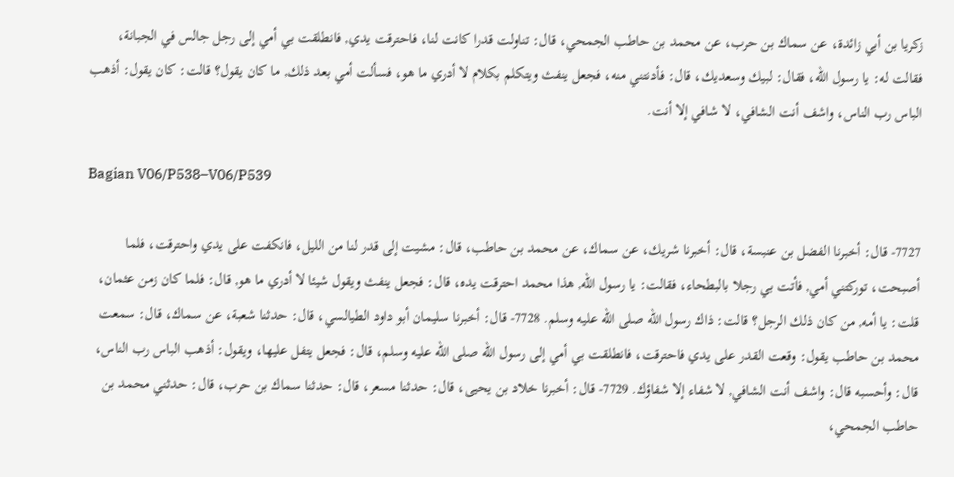زكريا بن أبي زائدة، عن سماك بن حرب، عن محمد بن حاطب الجمحي، قال: تناولت قدرا كانت لنا، فاحترقت يدي, فانطلقت بي أمي إلى رجل جالس في الجبانة، فقالت له: يا رسول الله، فقال: لبيك وسعديك، قال: فأدنتني منه، فجعل ينفث ويتكلم بكلام لا أدري ما هو، فسألت أمي بعد ذلك, ما كان يقول؟ قالت: كان يقول: أذهب الباس رب الناس، واشف أنت الشافي، لا شافي إلا أنت.

Bagian V06/P538–V06/P539

7727- قال: أخبرنا الفضل بن عنبسة، قال: أخبرنا شريك، عن سماك، عن محمد بن حاطب، قال: مشيت إلى قدر لنا من الليل، فانكفت على يدي واحترقت، فلما أصبحت، توركتني أمي, فأتت بي رجلا بالبطحاء، فقالت: يا رسول الله, هذا محمد احترقت يده، قال: فجعل ينفث ويقول شيئا لا أدري ما هو, قال: فلما كان زمن عثمان، قلت: يا أمه, من كان ذلك الرجل؟ قالت: ذاك رسول الله صلى الله عليه وسلم. 7728- قال: أخبرنا سليمان أبو داود الطيالسي، قال: حدثنا شعبة، عن سماك، قال: سمعت محمد بن حاطب يقول: وقعت القدر على يدي فاحترقت، فانطلقت بي أمي إلى رسول الله صلى الله عليه وسلم، قال: فجعل يتفل عليها، ويقول: أذهب الباس رب الناس، قال: وأحسبه قال: واشف أنت الشافي, لا شفاء إلا شفاؤك. 7729- قال: أخبرنا خلاد بن يحيى، قال: حدثنا مسعر، قال: حدثنا سماك بن حرب، قال: حدثني محمد بن حاطب الجمحي،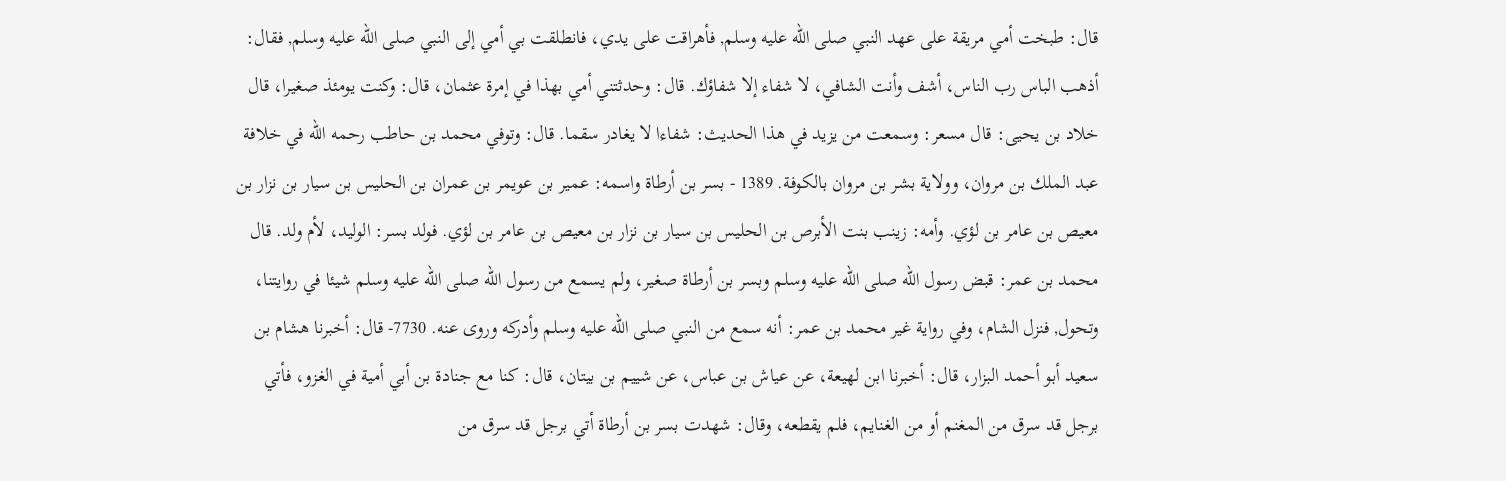قال: طبخت أمي مريقة على عهد النبي صلى الله عليه وسلم, فأهراقت على يدي، فانطلقت بي أمي إلى النبي صلى الله عليه وسلم, فقال: أذهب الباس رب الناس، أشف وأنت الشافي، لا شفاء إلا شفاؤك. قال: وحدثتني أمي بهذا في إمرة عثمان، قال: وكنت يومئذ صغيرا، قال خلاد بن يحيى: قال مسعر: وسمعت من يزيد في هذا الحديث: شفاءا لا يغادر سقما. قال: وتوفي محمد بن حاطب رحمه الله في خلافة عبد الملك بن مروان، وولاية بشر بن مروان بالكوفة. 1389 - بسر بن أرطاة واسمه: عمير بن عويمر بن عمران بن الحليس بن سيار بن نزار بن معيص بن عامر بن لؤي. وأمه: زينب بنت الأبرص بن الحليس بن سيار بن نزار بن معيص بن عامر بن لؤي. فولد بسر: الوليد، لأم ولد. قال محمد بن عمر: قبض رسول الله صلى الله عليه وسلم وبسر بن أرطاة صغير، ولم يسمع من رسول الله صلى الله عليه وسلم شيئا في روايتنا، وتحول, فنزل الشام، وفي رواية غير محمد بن عمر: أنه سمع من النبي صلى الله عليه وسلم وأدركه وروى عنه. 7730- قال: أخبرنا هشام بن سعيد أبو أحمد البزار، قال: أخبرنا ابن لهيعة، عن عياش بن عباس، عن شييم بن بيتان، قال: كنا مع جنادة بن أبي أمية في الغزو، فأتي برجل قد سرق من المغنم أو من الغنايم، فلم يقطعه، وقال: شهدت بسر بن أرطاة أتي برجل قد سرق من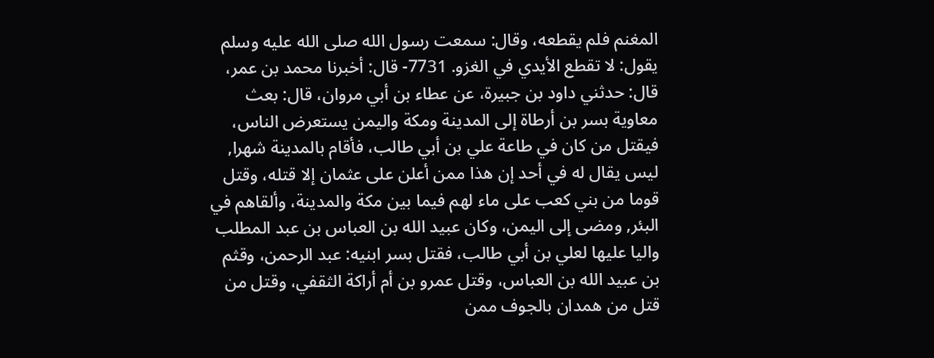المغنم فلم يقطعه، وقال: سمعت رسول الله صلى الله عليه وسلم يقول: لا تقطع الأيدي في الغزو. 7731- قال: أخبرنا محمد بن عمر، قال: حدثني داود بن جبيرة، عن عطاء بن أبي مروان، قال: بعث معاوية بسر بن أرطاة إلى المدينة ومكة واليمن يستعرض الناس، فيقتل من كان في طاعة علي بن أبي طالب، فأقام بالمدينة شهرا, ليس يقال له في أحد إن هذا ممن أعلن على عثمان إلا قتله، وقتل قوما من بني كعب على ماء لهم فيما بين مكة والمدينة، وألقاهم في البئر, ومضى إلى اليمن، وكان عبيد الله بن العباس بن عبد المطلب واليا عليها لعلي بن أبي طالب، فقتل بسر ابنيه: عبد الرحمن، وقثم بن عبيد الله بن العباس، وقتل عمرو بن أم أراكة الثقفي، وقتل من قتل من همدان بالجوف ممن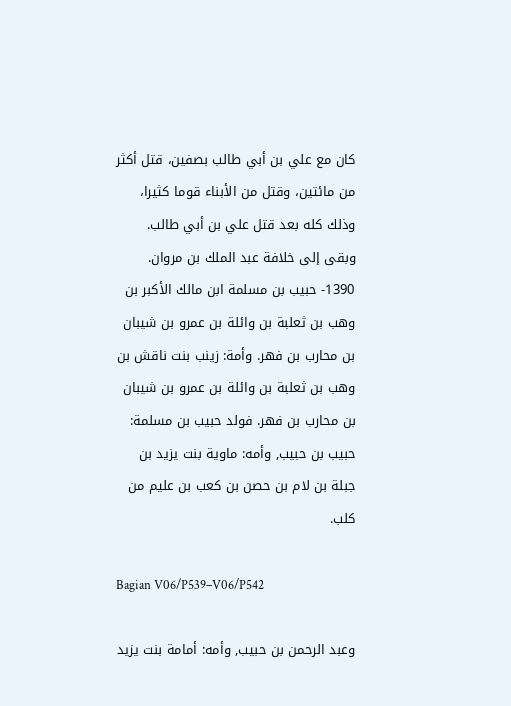كان مع علي بن أبي طالب بصفين، قتل أكثر من مائتين، وقتل من الأبناء قوما كثيرا، وذلك كله بعد قتل علي بن أبي طالب. وبقى إلى خلافة عبد الملك بن مروان. 1390- حبيب بن مسلمة ابن مالك الأكبر بن وهب بن ثعلبة بن وائلة بن عمرو بن شيبان بن محارب بن فهر. وأمة: زينب بنت ناقش بن وهب بن ثعلبة بن وائلة بن عمرو بن شيبان بن محارب بن فهر. فولد حبيب بن مسلمة: حبيب بن حبيب, وأمه: ماوية بنت يزيد بن جبلة بن لام بن حصن بن كعب بن عليم من كلب.

Bagian V06/P539–V06/P542

وعبد الرحمن بن حبيب, وأمه: أمامة بنت يزيد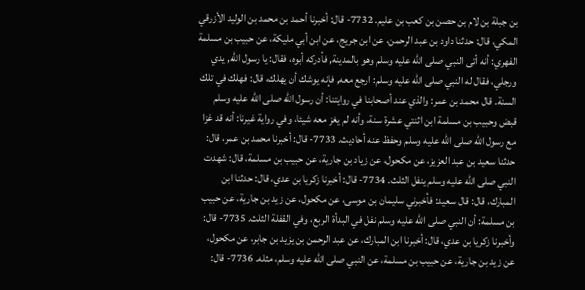بن جبلة بن لام بن حصن بن كعب بن عليم. 7732- قال: أخبرنا أحمد بن محمد بن الوليد الأزرقي المكي، قال: حدثنا داود بن عبد الرحمن، عن ابن جريج، عن ابن أبي مليكة، عن حبيب بن مسلمة الفهري: أنه أتى النبي صلى الله عليه وسلم وهو بالمدينة, فأدركه أبوه، فقال: يا رسول الله, يدي ورجلي، فقال له النبي صلى الله عليه وسلم: ارجع معه, فإنه يوشك أن يهلك، قال: فهلك في تلك السنة. قال محمد بن عمر: والذي عند أصحابنا في روايتنا: أن رسول الله صلى الله عليه وسلم قبض وحبيب بن مسلمة ابن اثنتي عشرة سنة، وأنه لم يغز معه شيئا، وفي رواية غيرنا: أنه قد غزا مع رسول الله صلى الله عليه وسلم وحفظ عنه أحاديث. 7733- قال: أخبرنا محمد بن عمر، قال: حدثنا سعيد بن عبد العزيز، عن مكحول، عن زياد بن جارية، عن حبيب بن مسلمة، قال: شهدت النبي صلى الله عليه وسلم ينفل الثلث. 7734- قال: أخبرنا زكريا بن عدي، قال: حدثنا ابن المبارك، قال: قال سعيد: فأخبرني سليمان بن موسى، عن مكحول، عن زيد بن جارية، عن حبيب بن مسلمة: أن النبي صلى الله عليه وسلم نفل في البدأة الربع، وفي القفلة الثلث. 7735- قال: وأخبرنا زكريا بن عدي، قال: أخبرنا ابن المبارك، عن عبد الرحمن بن يزيد بن جابر، عن مكحول، عن زيد بن جارية، عن حبيب بن مسلمة، عن النبي صلى الله عليه وسلم، مثله. 7736- قال: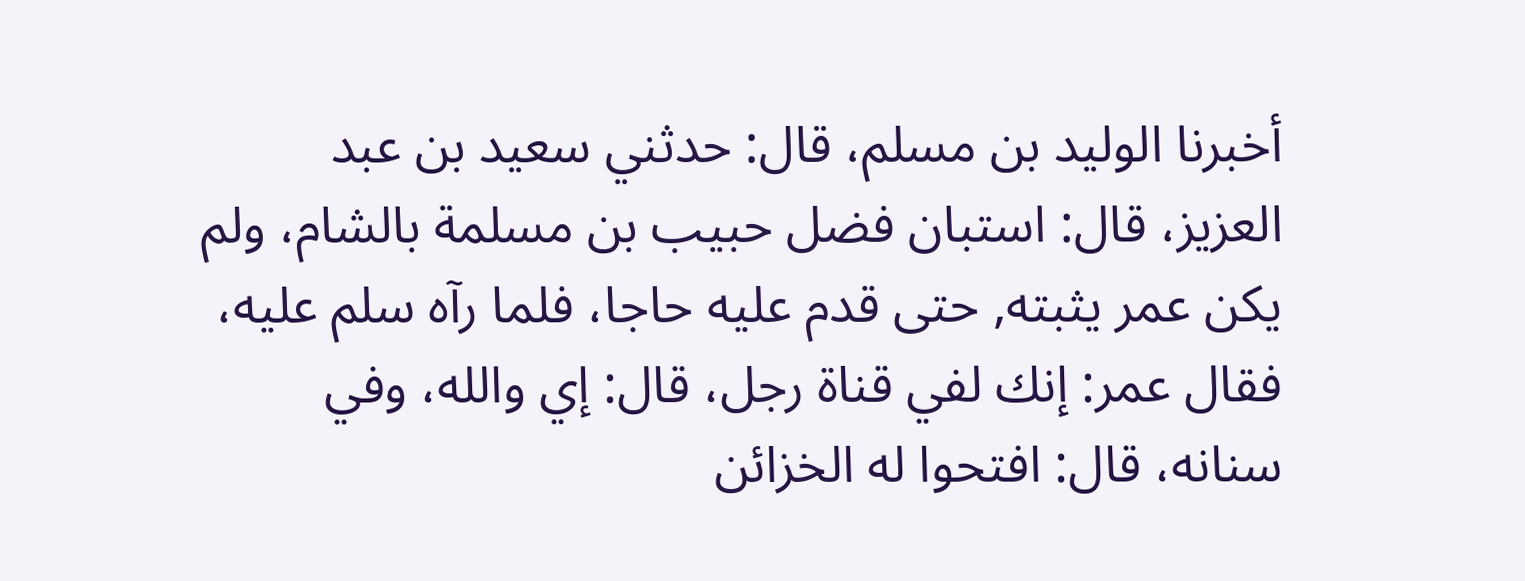أخبرنا الوليد بن مسلم، قال: حدثني سعيد بن عبد العزيز، قال: استبان فضل حبيب بن مسلمة بالشام، ولم يكن عمر يثبته, حتى قدم عليه حاجا، فلما رآه سلم عليه، فقال عمر: إنك لفي قناة رجل، قال: إي والله، وفي سنانه، قال: افتحوا له الخزائن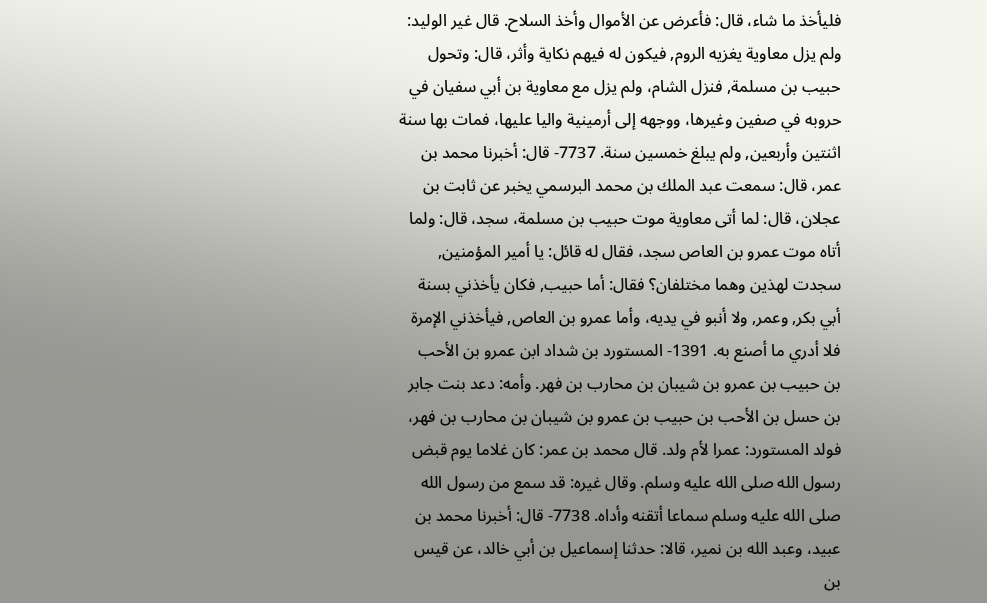فليأخذ ما شاء، قال: فأعرض عن الأموال وأخذ السلاح. قال غير الوليد: ولم يزل معاوية يغزيه الروم, فيكون له فيهم نكاية وأثر، قال: وتحول حبيب بن مسلمة, فنزل الشام، ولم يزل مع معاوية بن أبي سفيان في حروبه في صفين وغيرها، ووجهه إلى أرمينية واليا عليها، فمات بها سنة اثنتين وأربعين, ولم يبلغ خمسين سنة. 7737- قال: أخبرنا محمد بن عمر، قال: سمعت عبد الملك بن محمد البرسمي يخبر عن ثابت بن عجلان، قال: لما أتى معاوية موت حبيب بن مسلمة، سجد، قال: ولما أتاه موت عمرو بن العاص سجد، فقال له قائل: يا أمير المؤمنين, سجدت لهذين وهما مختلفان؟ فقال: أما حبيب, فكان يأخذني بسنة أبي بكر, وعمر, ولا أنبو في يديه، وأما عمرو بن العاص, فيأخذني الإمرة فلا أدري ما أصنع به. 1391- المستورد بن شداد ابن عمرو بن الأحب بن حبيب بن عمرو بن شيبان بن محارب بن فهر. وأمه: دعد بنت جابر بن حسل بن الأحب بن حبيب بن عمرو بن شيبان بن محارب بن فهر، فولد المستورد: عمرا لأم ولد. قال محمد بن عمر: كان غلاما يوم قبض رسول الله صلى الله عليه وسلم. وقال غيره: قد سمع من رسول الله صلى الله عليه وسلم سماعا أتقنه وأداه. 7738- قال: أخبرنا محمد بن عبيد، وعبد الله بن نمير، قالا: حدثنا إسماعيل بن أبي خالد، عن قيس بن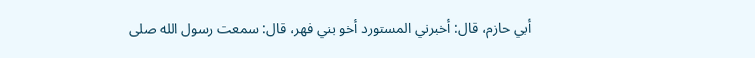أبي حازم، قال: أخبرني المستورد أخو بني فهر، قال: سمعت رسول الله صلى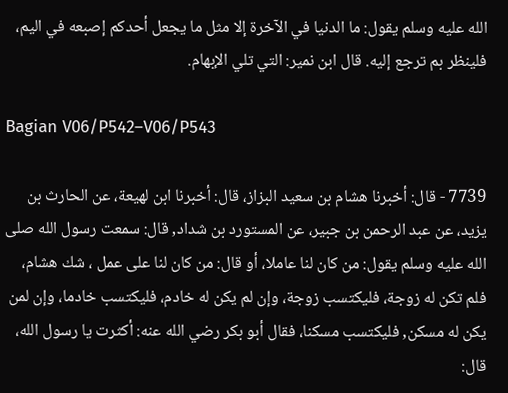الله عليه وسلم يقول: ما الدنيا في الآخرة إلا مثل ما يجعل أحدكم إصبعه في اليم، فلينظر بم ترجع إليه. قال ابن نمير: التي تلي الإبهام.

Bagian V06/P542–V06/P543

7739 - قال: أخبرنا هشام بن سعيد البزاز، قال: أخبرنا ابن لهيعة، عن الحارث بن يزيد، عن عبد الرحمن بن جبير، عن المستورد بن شداد, قال: سمعت رسول الله صلى الله عليه وسلم يقول: من كان لنا عاملا، أو قال: من كان لنا على عمل ، شك هشام، فلم تكن له زوجة، فليكتسب زوجة، وإن لم يكن له خادم، فليكتسب خادما، وإن لمن يكن له مسكن, فليكتسب مسكنا، فقال أبو بكر رضي الله عنه: أكثرت يا رسول الله، قال: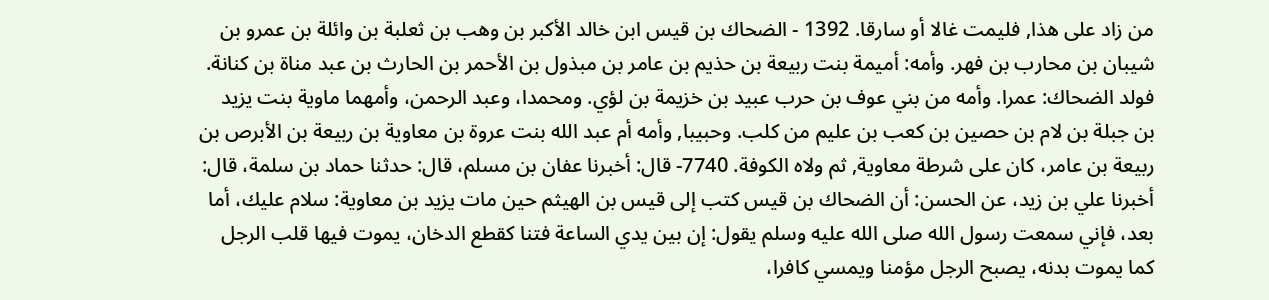من زاد على هذا, فليمت غالا أو سارقا. 1392 - الضحاك بن قيس ابن خالد الأكبر بن وهب بن ثعلبة بن وائلة بن عمرو بن شيبان بن محارب بن فهر. وأمه: أميمة بنت ربيعة بن حذيم بن عامر بن مبذول بن الأحمر بن الحارث بن عبد مناة بن كنانة. فولد الضحاك: عمرا. وأمه من بني عوف بن حرب عبيد بن خزيمة بن لؤي. ومحمدا، وعبد الرحمن، وأمهما ماوية بنت يزيد بن جبلة بن لام بن حصين بن كعب بن عليم من كلب. وحبيبا, وأمه أم عبد الله بنت عروة بن معاوية بن ربيعة بن الأبرص بن ربيعة بن عامر، كان على شرطة معاوية, ثم ولاه الكوفة. 7740- قال: أخبرنا عفان بن مسلم، قال: حدثنا حماد بن سلمة، قال: أخبرنا علي بن زيد، عن الحسن: أن الضحاك بن قيس كتب إلى قيس بن الهيثم حين مات يزيد بن معاوية: سلام عليك، أما بعد، فإني سمعت رسول الله صلى الله عليه وسلم يقول: إن بين يدي الساعة فتنا كقطع الدخان، يموت فيها قلب الرجل كما يموت بدنه، يصبح الرجل مؤمنا ويمسي كافرا،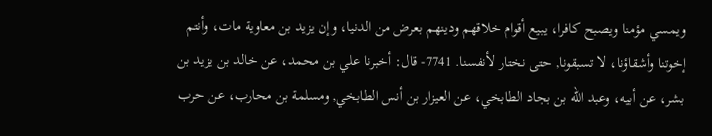ويمسي مؤمنا ويصبح كافرا، يبيع أقوام خلاقهم ودينهم بعرض من الدنيا، وإن يزيد بن معاوية مات، وأنتم إخوتنا وأشقاؤنا، لا تسبقونا, حتى نختار لأنفسنا. 7741- قال: أخبرنا علي بن محمد، عن خالد بن يزيد بن بشر، عن أبيه، وعبد الله بن بجاد الطابخي، عن العيزار بن أنس الطابخي, ومسلمة بن محارب، عن حرب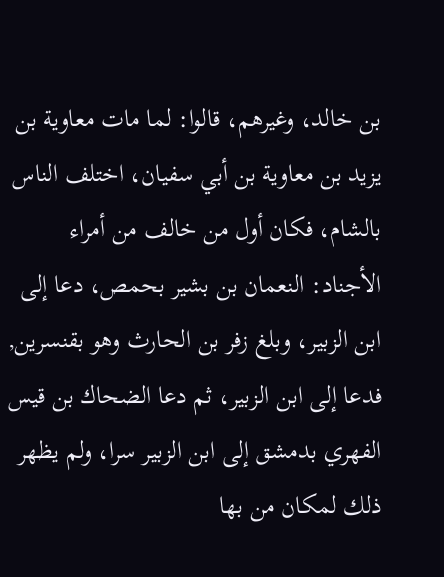بن خالد، وغيرهم، قالوا: لما مات معاوية بن يزيد بن معاوية بن أبي سفيان، اختلف الناس بالشام، فكان أول من خالف من أمراء الأجناد: النعمان بن بشير بحمص، دعا إلى ابن الزبير، وبلغ زفر بن الحارث وهو بقنسرين, فدعا إلى ابن الزبير، ثم دعا الضحاك بن قيس الفهري بدمشق إلى ابن الزبير سرا، ولم يظهر ذلك لمكان من بها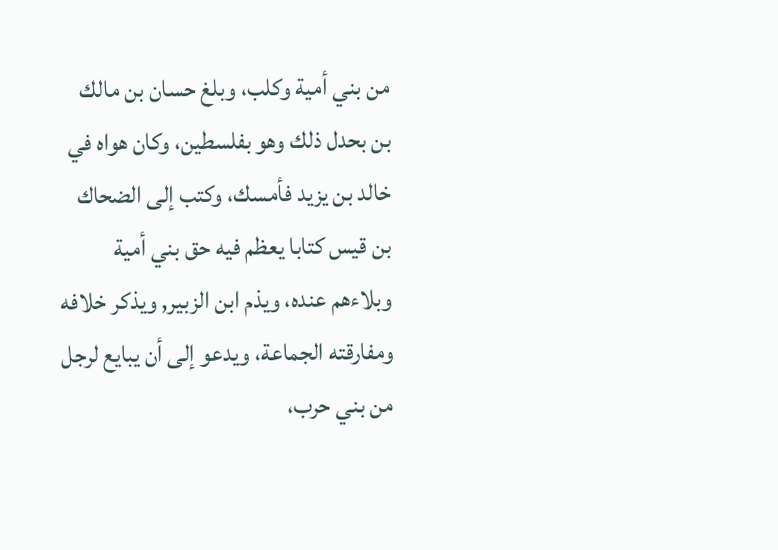من بني أمية وكلب، وبلغ حسان بن مالك بن بحدل ذلك وهو بفلسطين، وكان هواه في خالد بن يزيد فأمسك، وكتب إلى الضحاك بن قيس كتابا يعظم فيه حق بني أمية وبلاءهم عنده، ويذم ابن الزبير, ويذكر خلافه ومفارقته الجماعة، ويدعو إلى أن يبايع لرجل من بني حرب،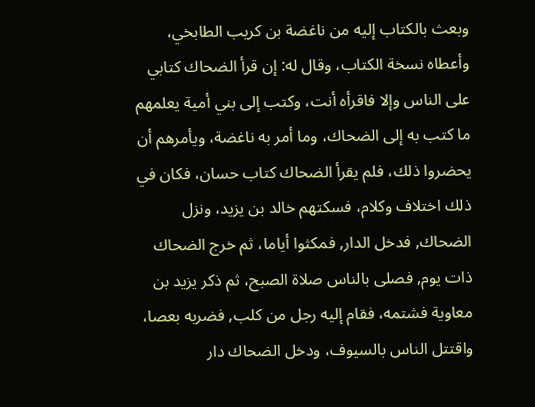وبعث بالكتاب إليه من ناغضة بن كريب الطابخي، وأعطاه نسخة الكتاب، وقال له: إن قرأ الضحاك كتابي على الناس وإلا فاقرأه أنت، وكتب إلى بني أمية يعلمهم ما كتب به إلى الضحاك، وما أمر به ناغضة، ويأمرهم أن يحضروا ذلك، فلم يقرأ الضحاك كتاب حسان، فكان في ذلك اختلاف وكلام، فسكتهم خالد بن يزيد، ونزل الضحاك, فدخل الدار, فمكثوا أياما، ثم خرج الضحاك ذات يوم, فصلى بالناس صلاة الصبح، ثم ذكر يزيد بن معاوية فشتمه، فقام إليه رجل من كلب, فضربه بعصا، واقتتل الناس بالسيوف، ودخل الضحاك دار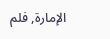الإمارة, فلم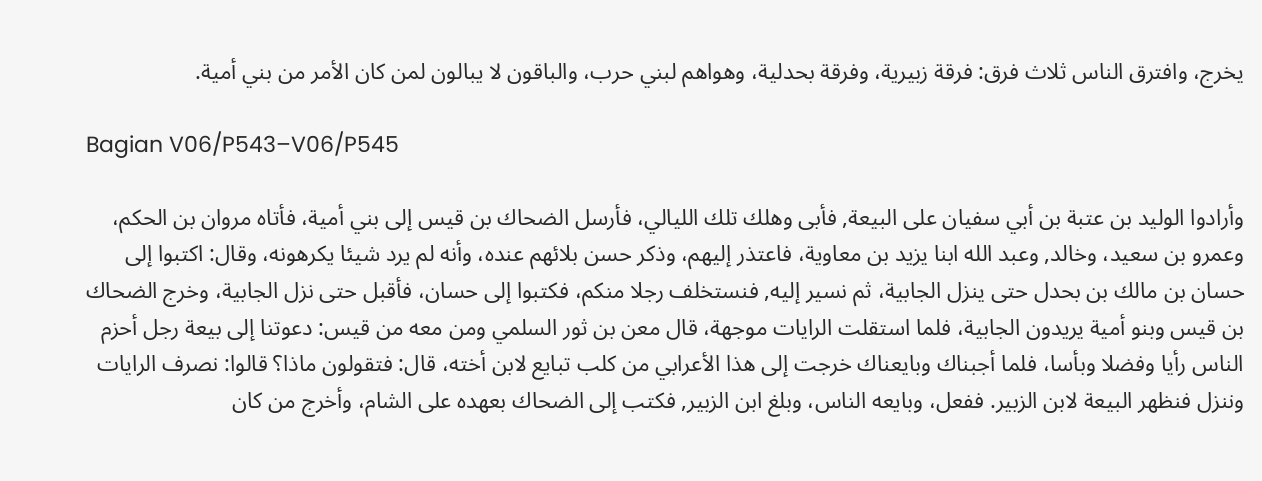يخرج، وافترق الناس ثلاث فرق: فرقة زبيرية، وفرقة بحدلية، وهواهم لبني حرب، والباقون لا يبالون لمن كان الأمر من بني أمية.

Bagian V06/P543–V06/P545

وأرادوا الوليد بن عتبة بن أبي سفيان على البيعة, فأبى وهلك تلك الليالي، فأرسل الضحاك بن قيس إلى بني أمية، فأتاه مروان بن الحكم، وعمرو بن سعيد، وخالد, وعبد الله ابنا يزيد بن معاوية، فاعتذر إليهم، وذكر حسن بلائهم عنده، وأنه لم يرد شيئا يكرهونه، وقال: اكتبوا إلى حسان بن مالك بن بحدل حتى ينزل الجابية، ثم نسير إليه, فنستخلف رجلا منكم، فكتبوا إلى حسان، فأقبل حتى نزل الجابية، وخرج الضحاك بن قيس وبنو أمية يريدون الجابية، فلما استقلت الرايات موجهة، قال معن بن ثور السلمي ومن معه من قيس: دعوتنا إلى بيعة رجل أحزم الناس رأيا وفضلا وبأسا، فلما أجبناك وبايعناك خرجت إلى هذا الأعرابي من كلب تبايع لابن أخته، قال: فتقولون ماذا؟ قالوا: نصرف الرايات وننزل فنظهر البيعة لابن الزبير. ففعل، وبايعه الناس، وبلغ ابن الزبير, فكتب إلى الضحاك بعهده على الشام، وأخرج من كان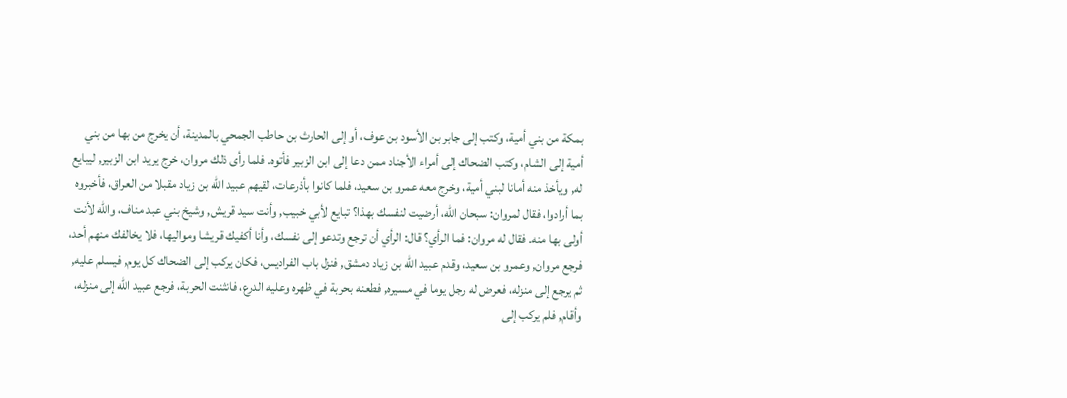بمكة من بني أمية، وكتب إلى جابر بن الأسود بن عوف، أو إلى الحارث بن حاطب الجمحي بالمدينة، أن يخرج من بها من بني أمية إلى الشام، وكتب الضحاك إلى أمراء الأجناد ممن دعا إلى ابن الزبير فأتوه. فلما رأى ذلك مروان، خرج يريد ابن الزبير, ليبايع له, ويأخذ منه أمانا لبني أمية، وخرج معه عمرو بن سعيد، فلما كانوا بأذرعات، لقيهم عبيد الله بن زياد مقبلا من العراق، فأخبروه بما أرادوا، فقال لمروان: سبحان الله، أرضيت لنفسك بهذا؟ تبايع لأبي خبيب, وأنت سيد قريش, وشيخ بني عبد مناف، والله لأنت أولى بها منه. فقال له مروان: فما الرأي؟ قال: الرأي أن ترجع وتدعو إلى نفسك، وأنا أكفيك قريشا ومواليها، فلا يخالفك منهم أحد، فرجع مروان, وعمرو بن سعيد، وقدم عبيد الله بن زياد دمشق, فنزل باب الفراديس، فكان يركب إلى الضحاك كل يوم, فيسلم عليه, ثم يرجع إلى منزله، فعرض له رجل يوما في مسيره, فطعنه بحربة في ظهره وعليه الدرع، فانثنت الحربة، فرجع عبيد الله إلى منزله، وأقام, فلم يركب إلى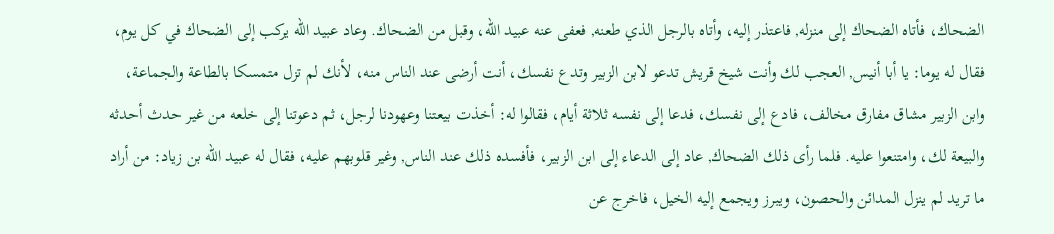الضحاك، فأتاه الضحاك إلى منزله, فاعتذر إليه، وأتاه بالرجل الذي طعنه, فعفى عنه عبيد الله، وقبل من الضحاك. وعاد عبيد الله يركب إلى الضحاك في كل يوم، فقال له يوما: يا أبا أنيس, العجب لك وأنت شيخ قريش تدعو لابن الزبير وتدع نفسك، أنت أرضى عند الناس منه، لأنك لم تزل متمسكا بالطاعة والجماعة، وابن الزبير مشاق مفارق مخالف، فادع إلى نفسك، فدعا إلى نفسه ثلاثة أيام، فقالوا له: أخذت بيعتنا وعهودنا لرجل، ثم دعوتنا إلى خلعه من غير حدث أحدثه والبيعة لك، وامتنعوا عليه. فلما رأى ذلك الضحاك, عاد إلى الدعاء إلى ابن الزبير، فأفسده ذلك عند الناس, وغير قلوبهم عليه، فقال له عبيد الله بن زياد: من أراد ما تريد لم ينزل المدائن والحصون، ويبرز ويجمع إليه الخيل، فاخرج عن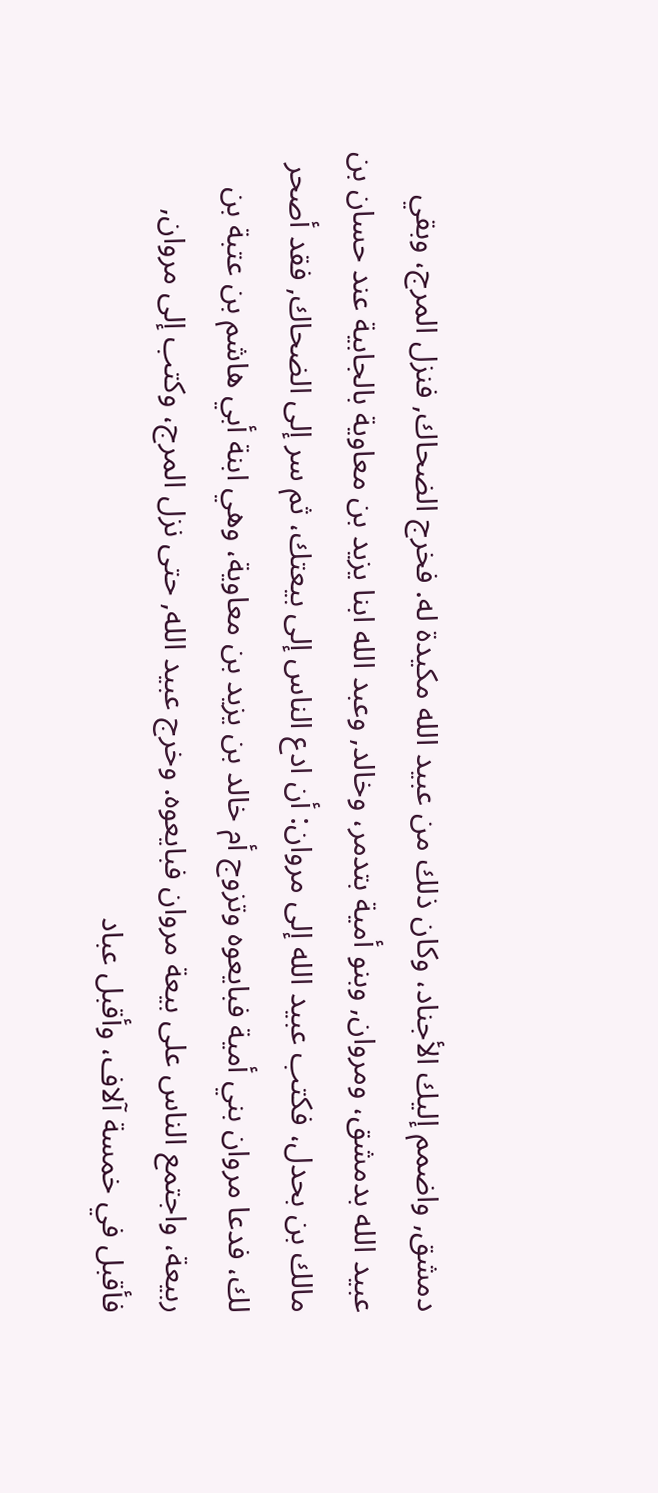دمشق, واضمم إليك الأجناد، وكان ذلك من عبيد الله مكيدة له. فخرج الضحاك, فنزل المرج، وبقي عبيد الله بدمشق، ومروان, وبنو أمية بتدمر، وخالد, وعبد الله ابنا يزيد بن معاوية بالجابية عند حسان بن مالك بن بحدل، فكتب عبيد الله إلى مروان: أن ادع الناس إلى بيعتك، ثم سر إلى الضحاك, فقد أصحر لك، فدعا مروان بني أمية فبايعوه وتزوج أم خالد بن يزيد بن معاوية، وهي ابنة أبي هاشم بن عتبة بن ربيعة، واجتمع الناس على بيعة مروان فبايعوه. وخرج عبيد الله, حتى نزل المرج، وكتب إلى مروان, فأقبل في خمسة آلاف، وأقبل عباد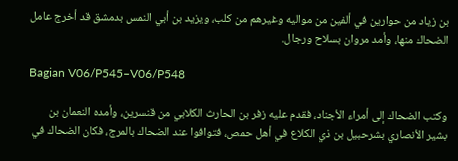بن زياد من حوارين في ألفين من مواليه وغيرهم من كلب، ويزيد بن أبي النمس بدمشق قد أخرج عامل الضحاك منها، وأمد مروان بسلاح ورجال.

Bagian V06/P545–V06/P548

وكتب الضحاك إلى أمراء الأجناد، فقدم عليه زفر بن الحارث الكلابي من قنسرين، وأمده النعمان بن بشير الأنصاري بشرحبيل بن ذي الكلاع في أهل حمص، فتوافوا عند الضحاك بالمرج، فكان الضحاك في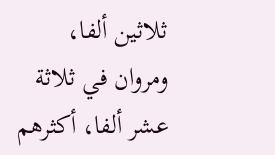ثلاثين ألفا، ومروان في ثلاثة عشر ألفا، أكثرهم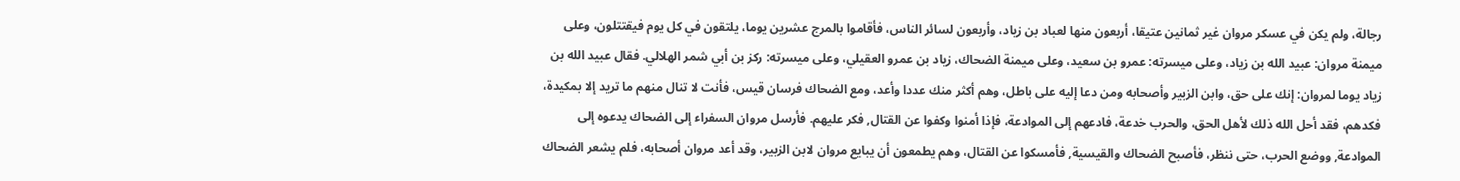رجالة، ولم يكن في عسكر مروان غير ثمانين عتيقا، أربعون منها لعباد بن زياد، وأربعون لسائر الناس، فأقاموا بالمرج عشرين يوما، يلتقون في كل يوم فيقتتلون، وعلى ميمنة مروان: عبيد الله بن زياد، وعلى ميسرته: عمرو بن سعيد، وعلى ميمنة الضحاك، زياد بن عمرو العقيلي، وعلى ميسرته: ركز بن أبي شمر الهلالي. فقال عبيد الله بن زياد يوما لمروان: إنك على حق، وابن الزبير وأصحابه ومن دعا إليه على باطل، وهم أكثر منك عددا وأعد، ومع الضحاك فرسان قيس، فأنت لا تنال منهم ما تريد إلا بمكيدة، فكدهم، فقد أحل الله ذلك لأهل الحق، والحرب خدعة، فادعهم إلى الموادعة، فإذا أمنوا وكفوا عن القتال, فكر عليهم. فأرسل مروان السفراء إلى الضحاك يدعوه إلى الموادعة, ووضع الحرب، حتى ننظر، فأصبح الضحاك والقيسية, فأمسكوا عن القتال، وهم يطمعون أن يبايع مروان لابن الزبير، وقد أعد مروان أصحابه، فلم يشعر الضحاك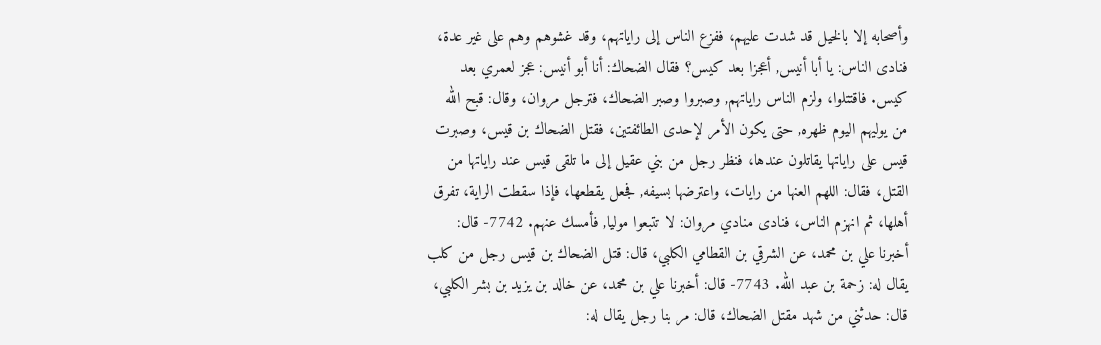وأصحابه إلا بالخيل قد شدت عليهم، ففزع الناس إلى راياتهم، وقد غشوهم وهم على غير عدة، فنادى الناس: يا أبا أنيس, أعجزا بعد كيس؟ فقال الضحاك: أنا أبو أنيس: عجز لعمري بعد كيس. فاقتتلوا، ولزم الناس راياتهم, وصبروا وصبر الضحاك، فترجل مروان، وقال: قبح الله من يوليهم اليوم ظهره, حتى يكون الأمر لإحدى الطائفتين، فقتل الضحاك بن قيس، وصبرت قيس على راياتها يقاتلون عندها، فنظر رجل من بني عقيل إلى ما تلقى قيس عند راياتها من القتل، فقال: اللهم العنها من رايات، واعترضها بسيفه, فجعل يقطعها، فإذا سقطت الراية، تفرق أهلها، ثم انهزم الناس، فنادى منادي مروان: لا تتبعوا موليا, فأمسك عنهم. 7742- قال: أخبرنا علي بن محمد، عن الشرقي بن القطامي الكلبي، قال: قتل الضحاك بن قيس رجل من كلب يقال له: زحمة بن عبد الله. 7743- قال: أخبرنا علي بن محمد، عن خالد بن يزيد بن بشر الكلبي، قال: حدثني من شهد مقتل الضحاك، قال: مر بنا رجل يقال له: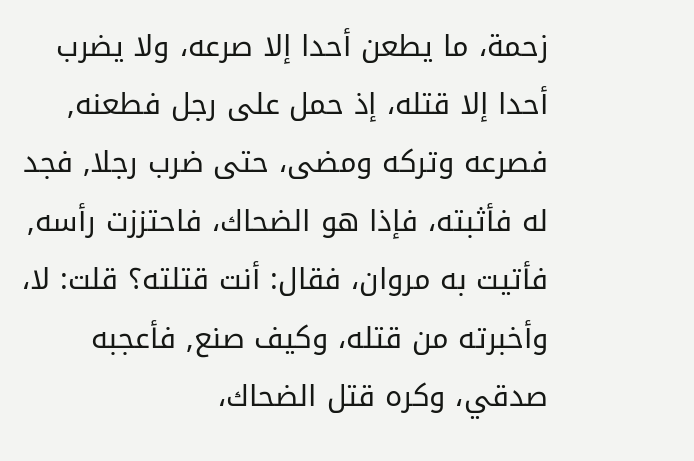زحمة، ما يطعن أحدا إلا صرعه، ولا يضرب أحدا إلا قتله، إذ حمل على رجل فطعنه, فصرعه وتركه ومضى، حتى ضرب رجلا, فجد له فأثبته، فإذا هو الضحاك، فاحتززت رأسه, فأتيت به مروان، فقال: أنت قتلته؟ قلت: لا، وأخبرته من قتله، وكيف صنع, فأعجبه صدقي، وكره قتل الضحاك،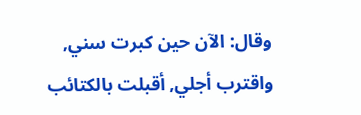وقال: الآن حين كبرت سني, واقترب أجلي, أقبلت بالكتائب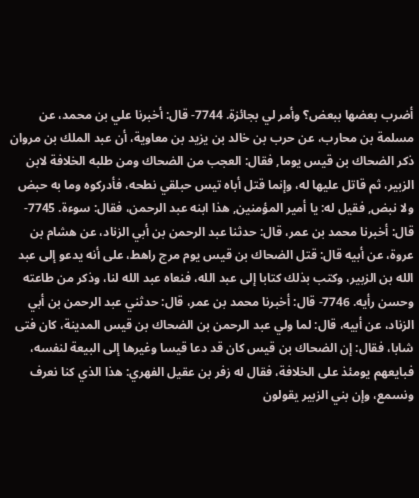أضرب بعضها ببعض؟ وأمر لي بجائزة. 7744- قال: أخبرنا علي بن محمد، عن مسلمة بن محارب، عن حرب بن خالد بن يزيد بن معاوية، أن عبد الملك بن مروان ذكر الضحاك بن قيس يوما, فقال: العجب من الضحاك ومن طلبه الخلافة لابن الزبير، ثم قاتل عليها له، وإنما قتل أباه تيس حبلقي نطحه، فأدركوه وما به حبض ولا نبض, فقيل له: يا أمير المؤمنين, هذا ابنه عبد الرحمن، فقال: سوءة. 7745- قال: أخبرنا محمد بن عمر، قال: حدثنا عبد الرحمن بن أبي الزناد، عن هشام بن عروة، عن أبيه قال: قتل الضحاك بن قيس يوم مرج راهط، على أنه يدعو إلى عبد الله بن الزبير، وكتب بذلك كتابا إلى عبد الله، فنعاه عبد الله لنا، وذكر من طاعته وحسن رأيه. 7746- قال: أخبرنا محمد بن عمر، قال: حدثني عبد الرحمن بن أبي الزناد، عن أبيه، قال: لما ولي عبد الرحمن بن الضحاك بن قيس المدينة، كان فتى شابا، فقال: إن الضحاك بن قيس كان قد دعا قيسا وغيرها إلى البيعة لنفسه، فبايعهم يومئذ على الخلافة، فقال له زفر بن عقيل الفهري: هذا الذي كنا نعرف ونسمع، وإن بني الزبير يقولون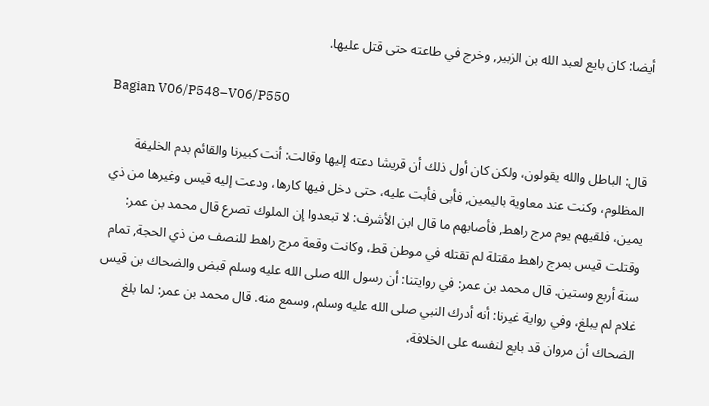أيضا: كان بايع لعبد الله بن الزبير, وخرج في طاعته حتى قتل عليها.

Bagian V06/P548–V06/P550

قال: الباطل والله يقولون، ولكن كان أول ذلك أن قريشا دعته إليها وقالت: أنت كبيرنا والقائم بدم الخليفة المظلوم، وكنت عند معاوية باليمين, فأبى فأبت عليه، حتى دخل فيها كارها، ودعت إليه قيس وغيرها من ذي يمين، فلقيهم يوم مرج راهط, فأصابهم ما قال ابن الأشرف: لا تبعدوا إن الملوك تصرع قال محمد بن عمر: وقتلت قيس بمرج راهط مقتلة لم تقتله في موطن قط، وكانت وقعة مرج راهط للنصف من ذي الحجة, تمام سنة أربع وستين. قال محمد بن عمر: في روايتنا: أن رسول الله صلى الله عليه وسلم قبض والضحاك بن قيس غلام لم يبلغ، وفي رواية غيرنا: أنه أدرك النبي صلى الله عليه وسلم, وسمع منه. قال محمد بن عمر: لما بلغ الضحاك أن مروان قد بايع لنفسه على الخلافة،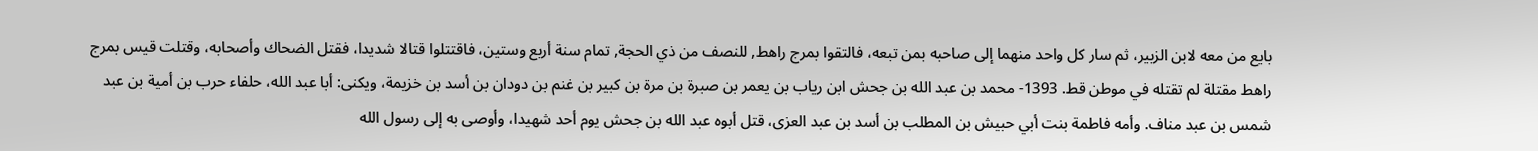بايع من معه لابن الزبير، ثم سار كل واحد منهما إلى صاحبه بمن تبعه، فالتقوا بمرج راهط, للنصف من ذي الحجة, تمام سنة أربع وستين، فاقتتلوا قتالا شديدا، فقتل الضحاك وأصحابه، وقتلت قيس بمرج راهط مقتلة لم تقتله في موطن قط. 1393- محمد بن عبد الله بن جحش ابن رياب بن يعمر بن صبرة بن مرة بن كبير بن غنم بن دودان بن أسد بن خزيمة، ويكنى: أبا عبد الله، حلفاء حرب بن أمية بن عبد شمس بن عبد مناف. وأمه فاطمة بنت أبي حبيش بن المطلب بن أسد بن عبد العزى، قتل أبوه عبد الله بن جحش يوم أحد شهيدا، وأوصى به إلى رسول الله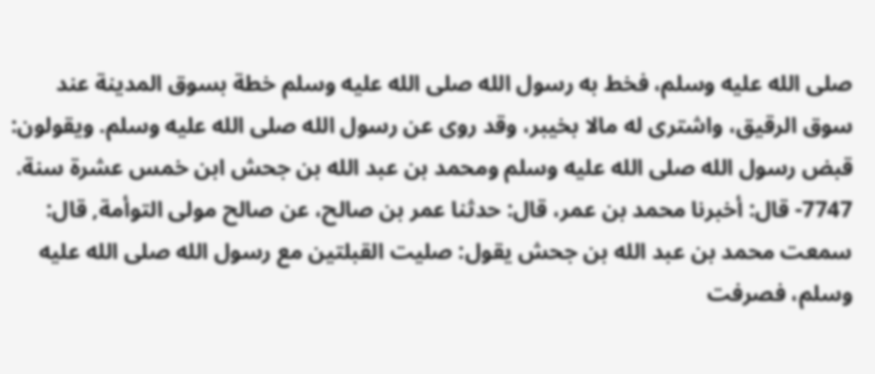صلى الله عليه وسلم، فخط به رسول الله صلى الله عليه وسلم خطة بسوق المدينة عند سوق الرقيق، واشترى له مالا بخيبر، وقد روى عن رسول الله صلى الله عليه وسلم. ويقولون: قبض رسول الله صلى الله عليه وسلم ومحمد بن عبد الله بن جحش ابن خمس عشرة سنة. 7747- قال: أخبرنا محمد بن عمر، قال: حدثنا عمر بن صالح، عن صالح مولى التوأمة, قال: سمعت محمد بن عبد الله بن جحش يقول: صليت القبلتين مع رسول الله صلى الله عليه وسلم، فصرفت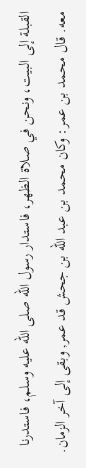القبلة إلى البيت، ونحن في صلاة الظهر، فاستدار رسول الله صلى الله عليه وسلم، فاستدرنا معه. قال محمد بن عمر: وكان محمد بن عبد الله بن جحش قد عمر, وبقى إلى آخر الزمان.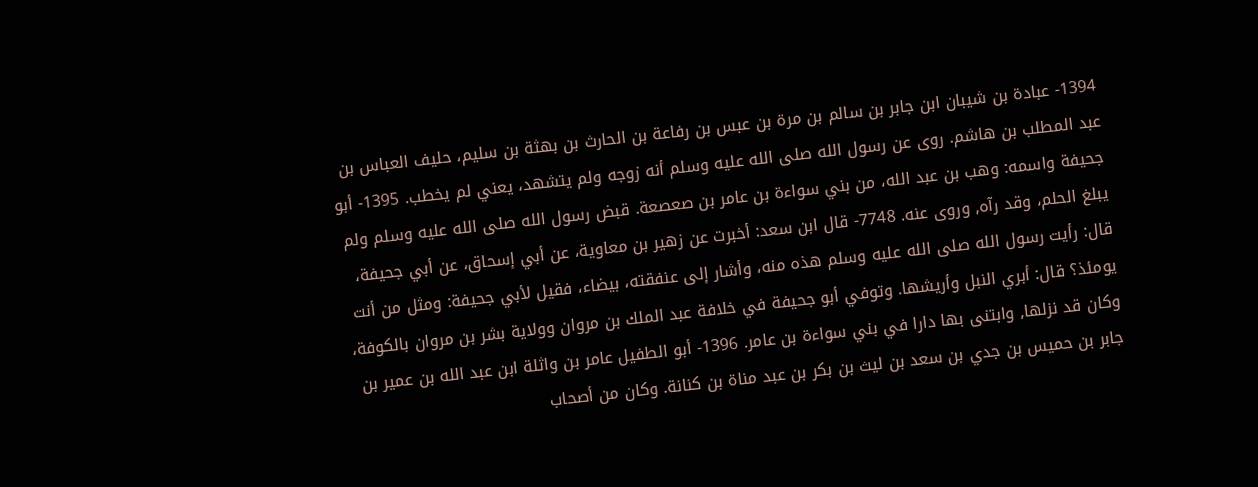1394- عبادة بن شيبان ابن جابر بن سالم بن مرة بن عبس بن رفاعة بن الحارث بن بهثة بن سليم، حليف العباس بن عبد المطلب بن هاشم. روى عن رسول الله صلى الله عليه وسلم أنه زوجه ولم يتشهد، يعني لم يخطب. 1395- أبو جحيفة واسمه: وهب بن عبد الله، من بني سواءة بن عامر بن صعصعة. قبض رسول الله صلى الله عليه وسلم ولم يبلغ الحلم، وقد رآه, وروى عنه. 7748- قال ابن سعد: أخبرت عن زهير بن معاوية، عن أبي إسحاق، عن أبي جحيفة، قال: رأيت رسول الله صلى الله عليه وسلم هذه منه، وأشار إلى عنفقته، بيضاء، فقيل لأبي جحيفة: ومثل من أنت يومئذ؟ قال: أبري النبل وأريشها. وتوفي أبو جحيفة في خلافة عبد الملك بن مروان وولاية بشر بن مروان بالكوفة، وكان قد نزلها, وابتنى بها دارا في بني سواءة بن عامر. 1396- أبو الطفيل عامر بن واثلة ابن عبد الله بن عمير بن جابر بن حميس بن جدي بن سعد بن ليث بن بكر بن عبد مناة بن كنانة. وكان من أصحاب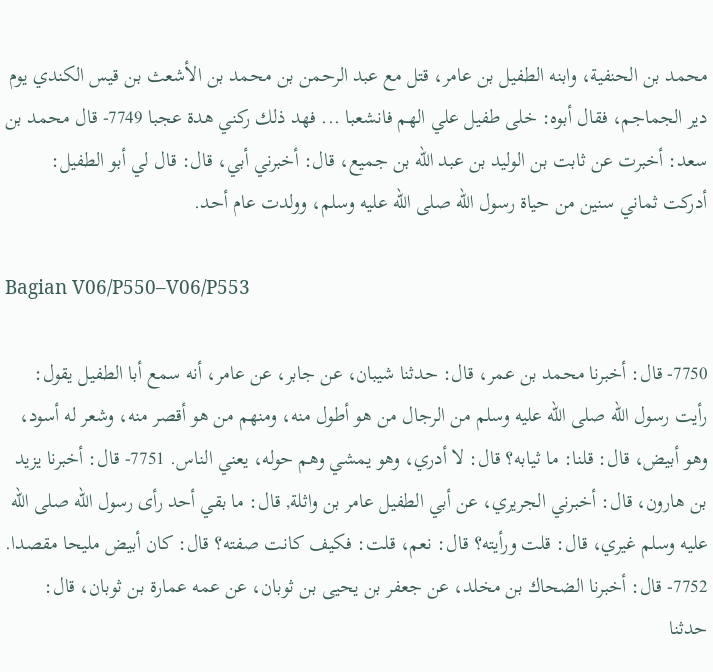محمد بن الحنفية، وابنه الطفيل بن عامر، قتل مع عبد الرحمن بن محمد بن الأشعث بن قيس الكندي يوم دير الجماجم، فقال أبوه: خلى طفيل علي الهم فانشعبا ... فهد ذلك ركني هدة عجبا 7749- قال محمد بن سعد: أخبرت عن ثابت بن الوليد بن عبد الله بن جميع، قال: أخبرني أبي، قال: قال لي أبو الطفيل: أدركت ثماني سنين من حياة رسول الله صلى الله عليه وسلم، وولدت عام أحد.

Bagian V06/P550–V06/P553

7750- قال: أخبرنا محمد بن عمر، قال: حدثنا شيبان، عن جابر، عن عامر، أنه سمع أبا الطفيل يقول: رأيت رسول الله صلى الله عليه وسلم من الرجال من هو أطول منه، ومنهم من هو أقصر منه، وشعر له أسود، وهو أبيض، قال: قلنا: ما ثيابه؟ قال: لا أدري، وهو يمشي وهم حوله، يعني الناس. 7751- قال: أخبرنا يزيد بن هارون، قال: أخبرني الجريري، عن أبي الطفيل عامر بن واثلة, قال: ما بقي أحد رأى رسول الله صلى الله عليه وسلم غيري، قال: قلت ورأيته؟ قال: نعم، قلت: فكيف كانت صفته؟ قال: كان أبيض مليحا مقصدا. 7752- قال: أخبرنا الضحاك بن مخلد، عن جعفر بن يحيى بن ثوبان، عن عمه عمارة بن ثوبان، قال: حدثنا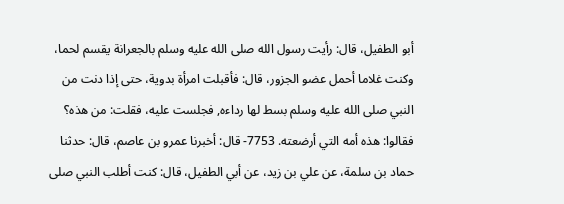أبو الطفيل، قال: رأيت رسول الله صلى الله عليه وسلم بالجعرانة يقسم لحما، وكنت غلاما أحمل عضو الجزور، قال: فأقبلت امرأة بدوية، حتى إذا دنت من النبي صلى الله عليه وسلم بسط لها رداءه, فجلست عليه، فقلت: من هذه؟ فقالوا: هذه أمه التي أرضعته. 7753- قال: أخبرنا عمرو بن عاصم، قال: حدثنا حماد بن سلمة، عن علي بن زيد، عن أبي الطفيل، قال: كنت أطلب النبي صلى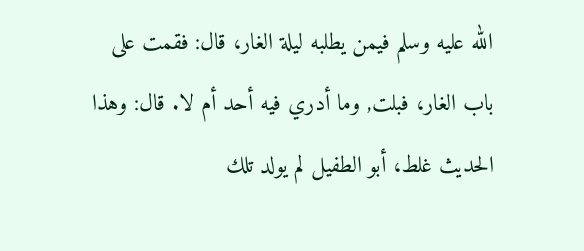الله عليه وسلم فيمن يطلبه ليلة الغار، قال: فقمت على باب الغار، فبلت, وما أدري فيه أحد أم لا. قال: وهذا الحديث غلط، أبو الطفيل لم يولد تلك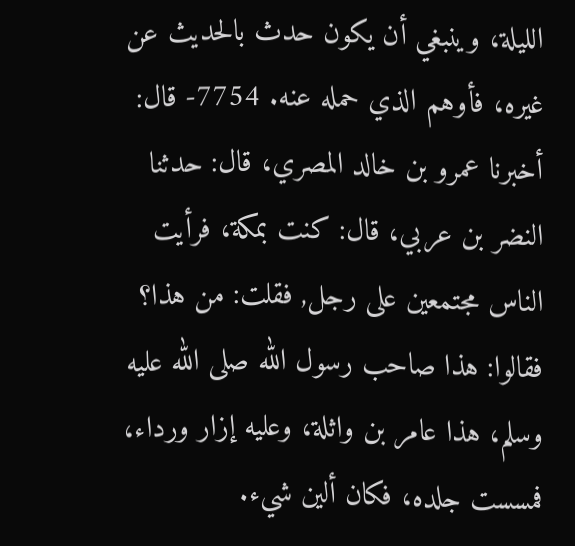الليلة، وينبغي أن يكون حدث بالحديث عن غيره، فأوهم الذي حمله عنه. 7754- قال: أخبرنا عمرو بن خالد المصري، قال: حدثنا النضر بن عربي، قال: كنت بمكة، فرأيت الناس مجتمعين على رجل, فقلت: من هذا؟ فقالوا: هذا صاحب رسول الله صلى الله عليه وسلم، هذا عامر بن واثلة، وعليه إزار ورداء، فمسست جلده، فكان ألين شيء.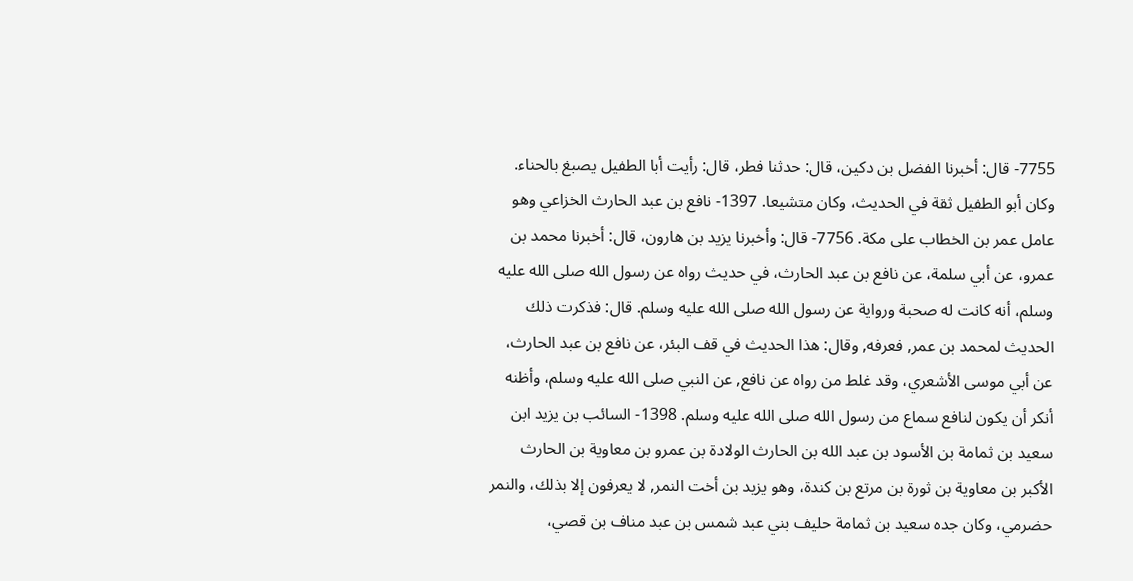7755- قال: أخبرنا الفضل بن دكين، قال: حدثنا فطر، قال: رأيت أبا الطفيل يصبغ بالحناء. وكان أبو الطفيل ثقة في الحديث، وكان متشيعا. 1397- نافع بن عبد الحارث الخزاعي وهو عامل عمر بن الخطاب على مكة. 7756- قال: وأخبرنا يزيد بن هارون، قال: أخبرنا محمد بن عمرو، عن أبي سلمة، عن نافع بن عبد الحارث، في حديث رواه عن رسول الله صلى الله عليه وسلم، أنه كانت له صحبة ورواية عن رسول الله صلى الله عليه وسلم. قال: فذكرت ذلك الحديث لمحمد بن عمر, فعرفه, وقال: هذا الحديث في قف البئر، عن نافع بن عبد الحارث، عن أبي موسى الأشعري، وقد غلط من رواه عن نافع, عن النبي صلى الله عليه وسلم، وأظنه أنكر أن يكون لنافع سماع من رسول الله صلى الله عليه وسلم. 1398- السائب بن يزيد ابن سعيد بن ثمامة بن الأسود بن عبد الله بن الحارث الولادة بن عمرو بن معاوية بن الحارث الأكبر بن معاوية بن ثورة بن مرتع بن كندة، وهو يزيد بن أخت النمر, لا يعرفون إلا بذلك، والنمر حضرمي، وكان جده سعيد بن ثمامة حليف بني عبد شمس بن عبد مناف بن قصي،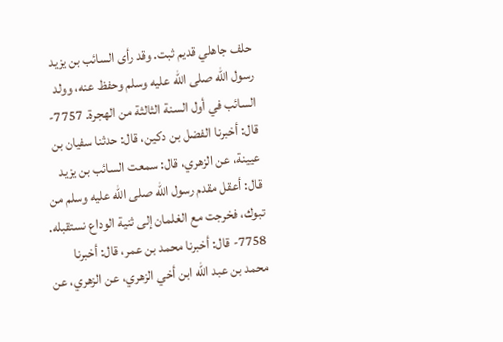حلف جاهلي قديم ثبت. وقد رأى السائب بن يزيد رسول الله صلى الله عليه وسلم وحفظ عنه، وولد السائب في أول السنة الثالثة من الهجرة. 7757- قال: أخبرنا الفضل بن دكين، قال: حدثنا سفيان بن عيينة، عن الزهري، قال: سمعت السائب بن يزيد قال: أعقل مقدم رسول الله صلى الله عليه وسلم من تبوك، فخرجت مع الغلمان إلى ثنية الوداع نستقبله. 7758- قال: أخبرنا محمد بن عمر، قال: أخبرنا محمد بن عبد الله ابن أخي الزهري، عن الزهري، عن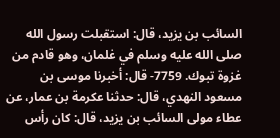السائب بن يزيد، قال: استقبلت رسول الله صلى الله عليه وسلم في غلمان، وهو قادم من غزوة تبوك. 7759- قال: أخبرنا موسى بن مسعود النهدي، قال: حدثنا عكرمة بن عمار، عن عطاء مولى السائب بن يزيد، قال: كان رأس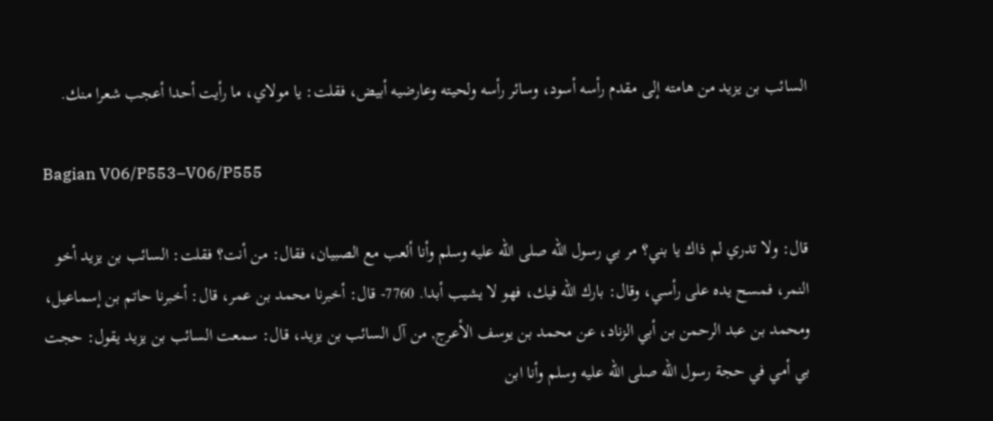السائب بن يزيد من هامته إلى مقدم رأسه أسود، وسائر رأسه ولحيته وعارضيه أبيض، فقلت: يا مولاي، ما رأيت أحدا أعجب شعرا منك.

Bagian V06/P553–V06/P555

قال: ولا تدري لم ذاك يا بني؟ مر بي رسول الله صلى الله عليه وسلم وأنا ألعب مع الصبيان، فقال: من أنت؟ فقلت: السائب بن يزيد أخو النمر، فمسح يده على رأسي، وقال: بارك الله فيك، فهو لا يشيب أبدا. 7760- قال: أخبرنا محمد بن عمر، قال: أخبرنا حاتم بن إسماعيل، ومحمد بن عبد الرحمن بن أبي الزناد، عن محمد بن يوسف الأعرج, من آل السائب بن يزيد، قال: سمعت السائب بن يزيد يقول: حجت بي أمي في حجة رسول الله صلى الله عليه وسلم وأنا ابن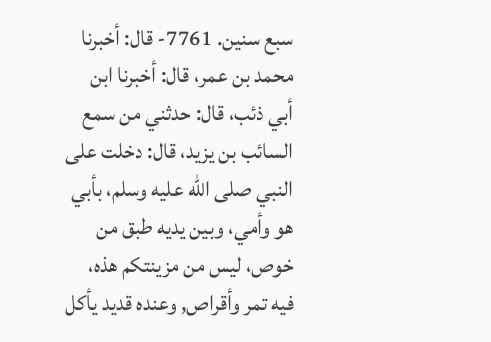سبع سنين. 7761- قال: أخبرنا محمد بن عمر، قال: أخبرنا ابن أبي ذئب، قال: حدثني من سمع السائب بن يزيد، قال: دخلت على النبي صلى الله عليه وسلم، بأبي هو وأمي، وبين يديه طبق من خوص، ليس من مزينتكم هذه، فيه تمر وأقراص, وعنده قديد يأكل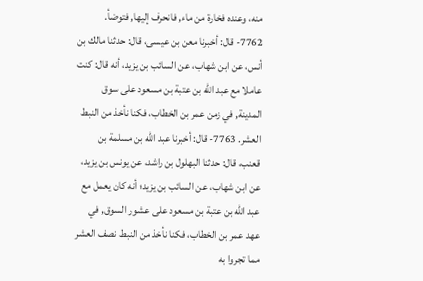منه، وعنده فخارة من ماء, فانحرف إليها, فتوضأ. 7762- قال: أخبرنا معن بن عيسى، قال: حدثنا مالك بن أنس، عن ابن شهاب، عن السائب بن يزيد، أنه قال: كنت عاملا مع عبد الله بن عتبة بن مسعود على سوق المدينة, في زمن عمر بن الخطاب، فكنا نأخذ من النبط العشر. 7763- قال: أخبرنا عبد الله بن مسلمة بن قعنب، قال: حدثنا البهلول بن راشد، عن يونس بن يزيد، عن ابن شهاب، عن السائب بن يزيد؛ أنه كان يعمل مع عبد الله بن عتبة بن مسعود على عشور السوق, في عهد عمر بن الخطاب، فكنا نأخذ من النبط نصف العشر مما تجروا به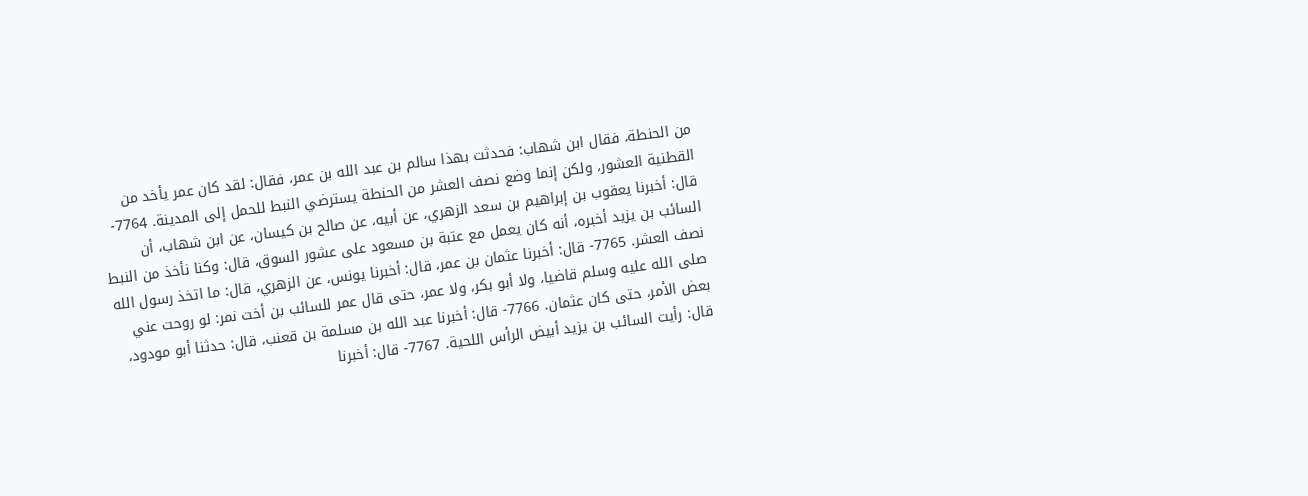من الحنطة، فقال ابن شهاب: فحدثت بهذا سالم بن عبد الله بن عمر، فقال: لقد كان عمر يأخد من القطنية العشور، ولكن إنما وضع نصف العشر من الحنطة يسترضي النبط للحمل إلى المدينة. 7764- قال: أخبرنا يعقوب بن إبراهيم بن سعد الزهري، عن أبيه، عن صالح بن كيسان، عن ابن شهاب، أن السائب بن يزيد أخبره، أنه كان يعمل مع عتبة بن مسعود على عشور السوق، قال: وكنا نأخذ من النبط نصف العشر. 7765- قال: أخبرنا عثمان بن عمر، قال: أخبرنا يونس، عن الزهري، قال: ما اتخذ رسول الله صلى الله عليه وسلم قاضيا، ولا أبو بكر، ولا عمر، حتى قال عمر للسائب بن أخت نمر: لو روحت عني بعض الأمر، حتى كان عثمان. 7766- قال: أخبرنا عبد الله بن مسلمة بن قعنب، قال: حدثنا أبو مودود، قال: رأيت السائب بن يزيد أبيض الرأس اللحية. 7767- قال: أخبرنا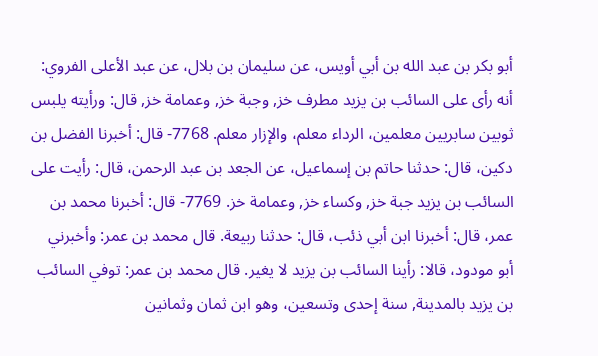أبو بكر بن عبد الله بن أبي أويس، عن سليمان بن بلال، عن عبد الأعلى الفروي: أنه رأى على السائب بن يزيد مطرف خز, وجبة خز, وعمامة خز, قال: ورأيته يلبس ثوبين سابريين معلمين، الرداء معلم، والإزار معلم. 7768- قال: أخبرنا الفضل بن دكين، قال: حدثنا حاتم بن إسماعيل، عن الجعد بن عبد الرحمن، قال: رأيت على السائب بن يزيد جبة خز, وكساء خز, وعمامة خز. 7769- قال: أخبرنا محمد بن عمر، قال: أخبرنا ابن أبي ذئب، قال: حدثنا ربيعة. قال محمد بن عمر: وأخبرني أبو مودود، قالا: رأينا السائب بن يزيد لا يغير. قال محمد بن عمر: توفي السائب بن يزيد بالمدينة, سنة إحدى وتسعين، وهو ابن ثمان وثمانين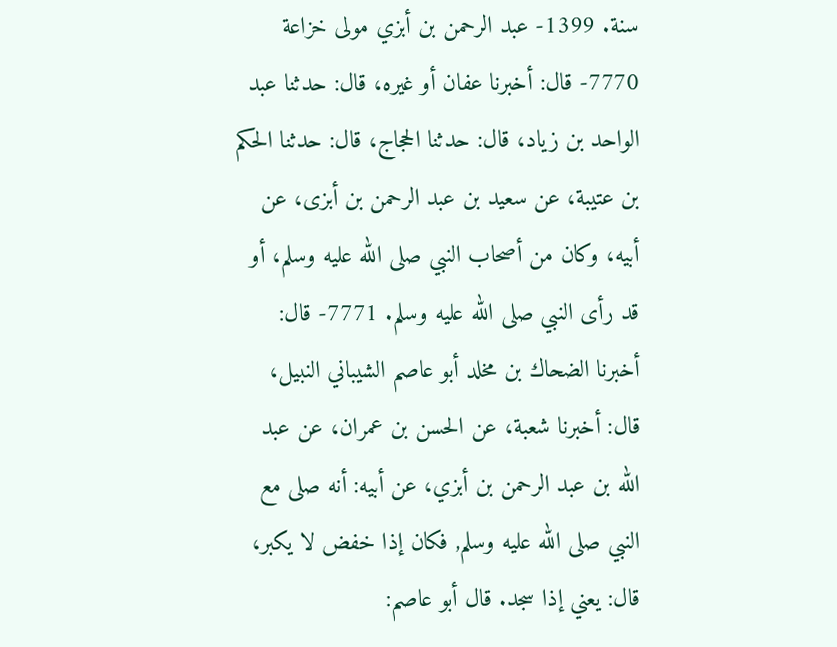سنة. 1399- عبد الرحمن بن أبزي مولى خزاعة 7770- قال: أخبرنا عفان أو غيره، قال: حدثنا عبد الواحد بن زياد، قال: حدثنا الحجاج، قال: حدثنا الحكم بن عتيبة، عن سعيد بن عبد الرحمن بن أبزى، عن أبيه، وكان من أصحاب النبي صلى الله عليه وسلم، أو قد رأى النبي صلى الله عليه وسلم. 7771- قال: أخبرنا الضحاك بن مخلد أبو عاصم الشيباني النبيل، قال: أخبرنا شعبة، عن الحسن بن عمران، عن عبد الله بن عبد الرحمن بن أبزي، عن أبيه: أنه صلى مع النبي صلى الله عليه وسلم, فكان إذا خفض لا يكبر، قال: يعني إذا سجد. قال أبو عاصم: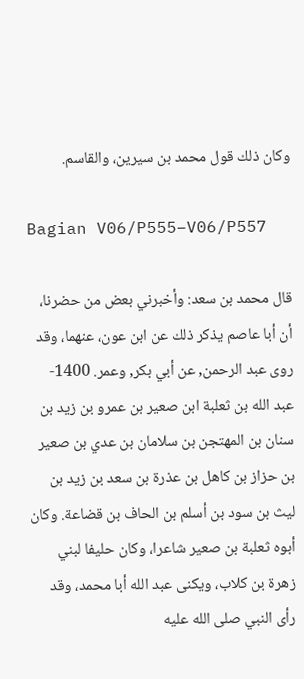وكان ذلك قول محمد بن سيرين، والقاسم.

Bagian V06/P555–V06/P557

قال محمد بن سعد: وأخبرني بعض من حضرنا، أن أبا عاصم يذكر ذلك عن ابن عون، عنهما، وقد روى عبد الرحمن, عن أبي بكر, وعمر. 1400- عبد الله بن ثعلبة ابن صعير بن عمرو بن زيد بن سنان بن المهتجن بن سلامان بن عدي بن صعير بن حزاز بن كاهل بن عذرة بن سعد بن زيد بن ليث بن سود بن أسلم بن الحاف بن قضاعة. وكان أبوه ثعلبة بن صعير شاعرا، وكان حليفا لبني زهرة بن كلاب، ويكنى عبد الله أبا محمد، وقد رأى النبي صلى الله عليه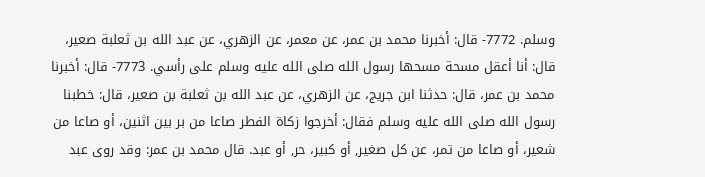وسلم. 7772- قال: أخبرنا محمد بن عمر، عن معمر، عن الزهري، عن عبد الله بن ثعلبة صعير، قال: أنا أعقل مسحة مسحها رسول الله صلى الله عليه وسلم على رأسي. 7773- قال: أخبرنا محمد بن عمر، قال: حدثنا ابن جريج، عن الزهري، عن عبد الله بن ثعلبة بن صعير، قال: خطبنا رسول الله صلى الله عليه وسلم فقال: أخرجوا زكاة الفطر صاعا من بر بين اثنين، أو صاعا من شعير، أو صاعا من تمر، عن كل صغير, أو كبير، حر, أو عبد. قال محمد بن عمر: وقد روى عبد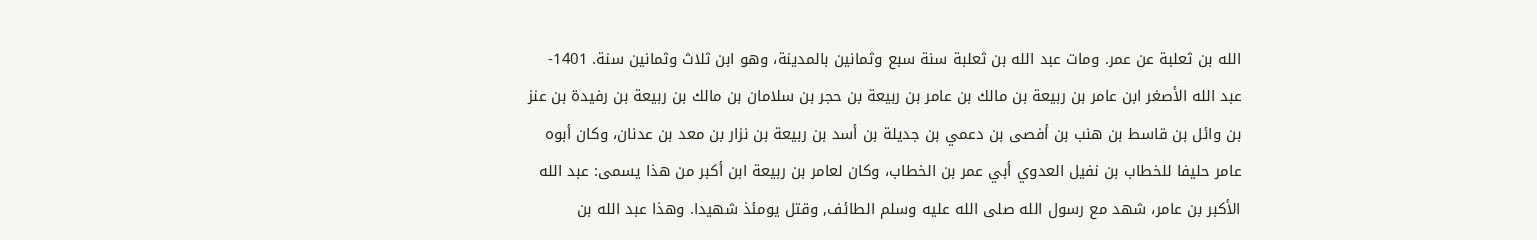الله بن ثعلبة عن عمر. ومات عبد الله بن ثعلبة سنة سبع وثمانين بالمدينة، وهو ابن ثلاث وثمانين سنة. 1401- عبد الله الأصغر ابن عامر بن ربيعة بن مالك بن عامر بن ربيعة بن حجر بن سلامان بن مالك بن ربيعة بن رفيدة بن عنز بن وائل بن قاسط بن هنب بن أفصى بن دعمي بن جديلة بن أسد بن ربيعة بن نزار بن معد بن عدنان، وكان أبوه عامر حليفا للخطاب بن نفيل العدوي أبي عمر بن الخطاب، وكان لعامر بن ربيعة ابن أكبر من هذا يسمى: عبد الله الأكبر بن عامر، شهد مع رسول الله صلى الله عليه وسلم الطائف, وقتل يومئذ شهيدا. وهذا عبد الله بن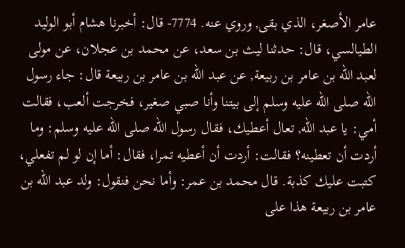عامر الأصغر، الذي بقى, وروي عنه. 7774- قال: أخبرنا هشام أبو الوليد الطيالسي، قال: حدثنا ليث بن سعد، عن محمد بن عجلان، عن مولى لعبد الله بن عامر بن ربيعة, عن عبد الله بن عامر بن ربيعة قال: جاء رسول الله صلى الله عليه وسلم إلى بيتنا وأنا صبي صغير، فخرجت ألعب، فقالت أمي: يا عبد الله, تعال أعطيك، فقال رسول الله صلى الله عليه وسلم: وما أردت أن تعطينه؟ فقالت: أردت أن أعطيه تمرا، فقال: أما إن لو لم تفعلي، كتبت عليك كذبة. قال محمد بن عمر: وأما نحن فنقول: ولد عبد الله بن عامر بن ربيعة هذا على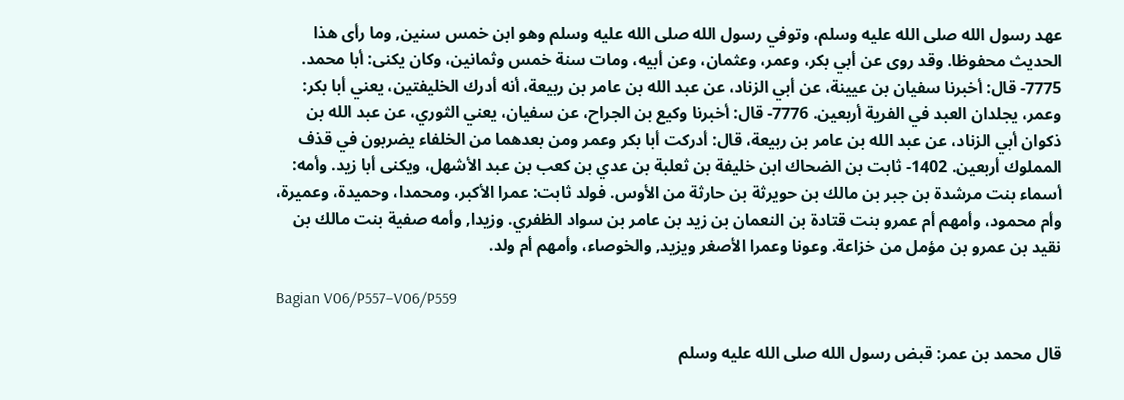عهد رسول الله صلى الله عليه وسلم، وتوفي رسول الله صلى الله عليه وسلم وهو ابن خمس سنين, وما رأى هذا الحديث محفوظا. وقد روى عن أبي بكر، وعمر، وعثمان، وعن أبيه، ومات سنة خمس وثمانين، وكان يكنى: أبا محمد. 7775- قال: أخبرنا سفيان بن عيينة، عن أبي الزناد، عن عبد الله بن عامر بن ربيعة، أنه أدرك الخليفتين، يعني أبا بكر: وعمر، يجلدان العبد في الفرية أربعين. 7776- قال: أخبرنا وكيع بن الجراح، عن سفيان، يعني الثوري، عن عبد الله بن ذكوان أبي الزناد، عن عبد الله بن عامر بن ربيعة، قال: أدركت أبا بكر وعمر ومن بعدهما من الخلفاء يضربون في قذف المملوك أربعين. 1402- ثابت بن الضحاك ابن خليفة بن ثعلبة بن عدي بن كعب بن عبد الأشهل، ويكنى أبا زيد. وأمه: أسماء بنت مرشدة بن جبر بن مالك بن حويرثة بن حارثة من الأوس. فولد ثابت: عمرا الأكبر، ومحمدا، وحميدة، وعميرة، وأم محمود، وأمهم أم عمرو بنت قتادة بن النعمان بن زيد بن عامر بن سواد الظفري. وزيدا, وأمه صفية بنت مالك بن نقيد بن عمرو بن مؤمل من خزاعة. وعونا وعمرا الأصغر ويزيد, والخوصاء، وأمهم أم ولد.

Bagian V06/P557–V06/P559

قال محمد بن عمر: قبض رسول الله صلى الله عليه وسلم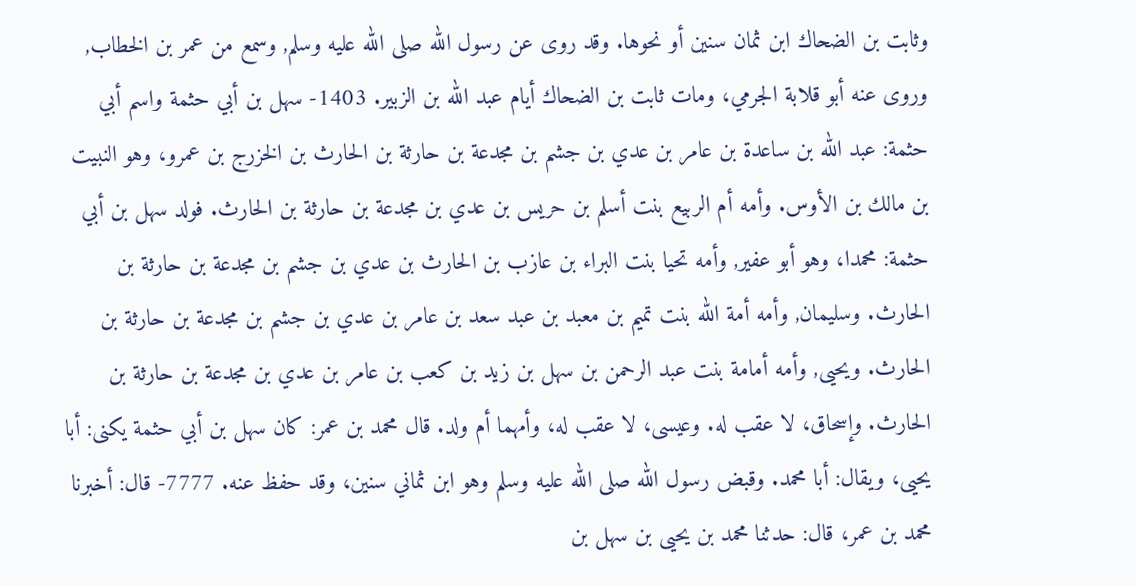وثابت بن الضحاك ابن ثمان سنين أو نحوها. وقد روى عن رسول الله صلى الله عليه وسلم, وسمع من عمر بن الخطاب, وروى عنه أبو قلابة الجرمي، ومات ثابت بن الضحاك أيام عبد الله بن الزبير. 1403- سهل بن أبي حثمة واسم أبي حثمة: عبد الله بن ساعدة بن عامر بن عدي بن جشم بن مجدعة بن حارثة بن الحارث بن الخزرج بن عمرو، وهو النبيت بن مالك بن الأوس. وأمه أم الربيع بنت أسلم بن حريس بن عدي بن مجدعة بن حارثة بن الحارث. فولد سهل بن أبي حثمة: محمدا، وهو أبو عفير, وأمه تحيا بنت البراء بن عازب بن الحارث بن عدي بن جشم بن مجدعة بن حارثة بن الحارث. وسليمان, وأمه أمة الله بنت تميم بن معبد بن عبد سعد بن عامر بن عدي بن جشم بن مجدعة بن حارثة بن الحارث. ويحيى, وأمه أمامة بنت عبد الرحمن بن سهل بن زيد بن كعب بن عامر بن عدي بن مجدعة بن حارثة بن الحارث. وإسحاق، لا عقب له. وعيسى، لا عقب له، وأمهما أم ولد. قال محمد بن عمر: كان سهل بن أبي حثمة يكنى: أبا يحيى، ويقال: أبا محمد. وقبض رسول الله صلى الله عليه وسلم وهو ابن ثماني سنين، وقد حفظ عنه. 7777- قال: أخبرنا محمد بن عمر، قال: حدثنا محمد بن يحيى بن سهل بن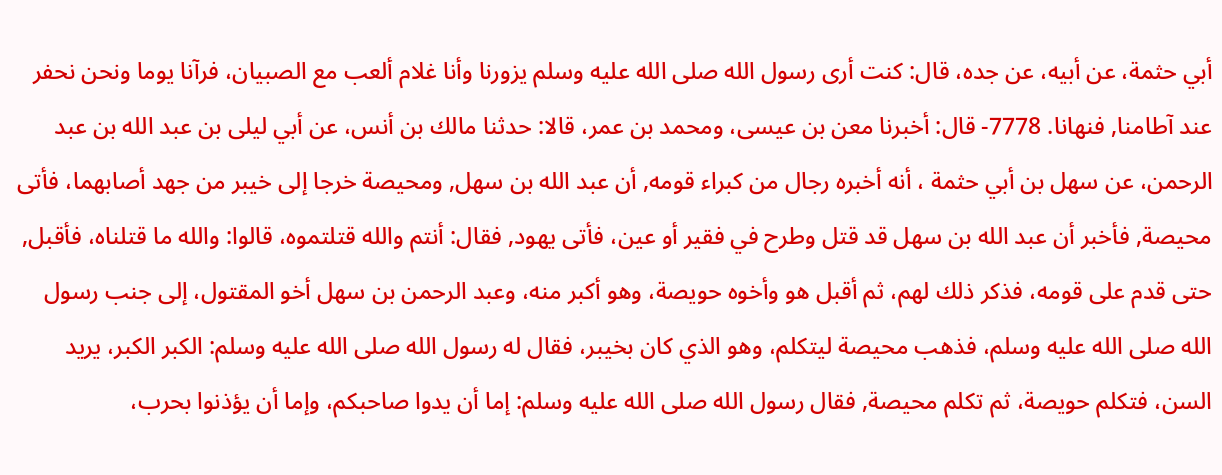أبي حثمة، عن أبيه، عن جده، قال: كنت أرى رسول الله صلى الله عليه وسلم يزورنا وأنا غلام ألعب مع الصبيان، فرآنا يوما ونحن نحفر عند آطامنا, فنهانا. 7778- قال: أخبرنا معن بن عيسى، ومحمد بن عمر، قالا: حدثنا مالك بن أنس، عن أبي ليلى بن عبد الله بن عبد الرحمن، عن سهل بن أبي حثمة ، أنه أخبره رجال من كبراء قومه, أن عبد الله بن سهل, ومحيصة خرجا إلى خيبر من جهد أصابهما، فأتى محيصة, فأخبر أن عبد الله بن سهل قد قتل وطرح في فقير أو عين، فأتى يهود, فقال: أنتم والله قتلتموه، قالوا: والله ما قتلناه، فأقبل, حتى قدم على قومه، فذكر ذلك لهم، ثم أقبل هو وأخوه حويصة، وهو أكبر منه، وعبد الرحمن بن سهل أخو المقتول، إلى جنب رسول الله صلى الله عليه وسلم، فذهب محيصة ليتكلم، وهو الذي كان بخيبر، فقال له رسول الله صلى الله عليه وسلم: الكبر الكبر، يريد السن، فتكلم حويصة، ثم تكلم محيصة, فقال رسول الله صلى الله عليه وسلم: إما أن يدوا صاحبكم، وإما أن يؤذنوا بحرب،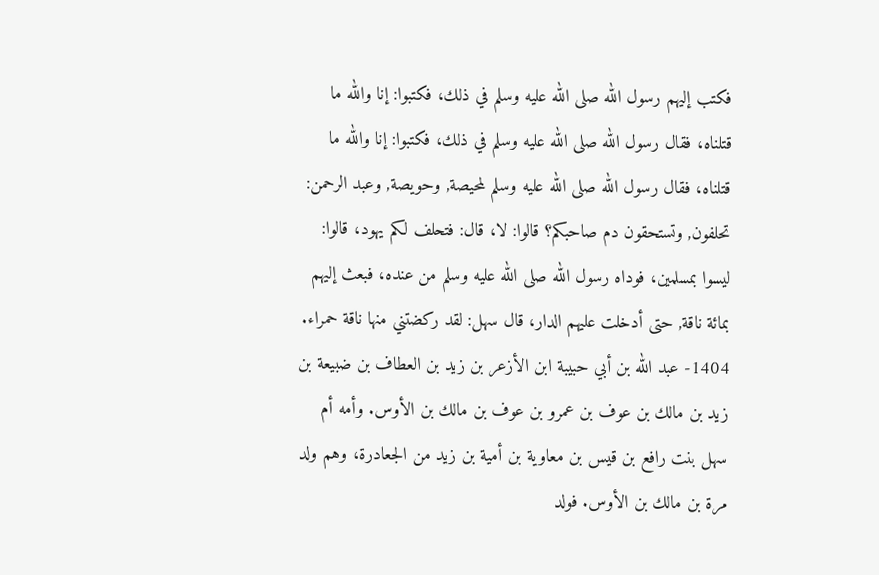فكتب إليهم رسول الله صلى الله عليه وسلم في ذلك، فكتبوا: إنا والله ما قتلناه، فقال رسول الله صلى الله عليه وسلم في ذلك، فكتبوا: إنا والله ما قتلناه، فقال رسول الله صلى الله عليه وسلم لمحيصة, وحويصة, وعبد الرحمن: تحلفون, وتستحقون دم صاحبكم؟ قالوا: لا، قال: فتحلف لكم يهود، قالوا: ليسوا بمسلمين، فوداه رسول الله صلى الله عليه وسلم من عنده، فبعث إليهم بمائة ناقة, حتى أدخلت عليهم الدار، قال سهل: لقد ركضتني منها ناقة حمراء. 1404- عبد الله بن أبي حبيبة ابن الأزعر بن زيد بن العطاف بن ضبيعة بن زيد بن مالك بن عوف بن عمرو بن عوف بن مالك بن الأوس. وأمه أم سهل بنت رافع بن قيس بن معاوية بن أمية بن زيد من الجعادرة، وهم ولد مرة بن مالك بن الأوس. فولد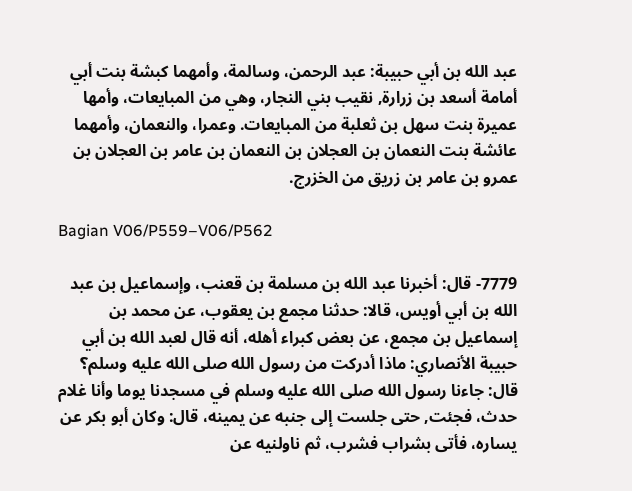عبد الله بن أبي حبيبة: عبد الرحمن، وسالمة، وأمهما كبشة بنت أبي أمامة أسعد بن زرارة, نقيب بني النجار، وهي من المبايعات، وأمها عميرة بنت سهل بن ثعلبة من المبايعات. وعمرا، والنعمان، وأمهما عائشة بنت النعمان بن العجلان بن النعمان بن عامر بن العجلان بن عمرو بن عامر بن زريق من الخزرج.

Bagian V06/P559–V06/P562

7779- قال: أخبرنا عبد الله بن مسلمة بن قعنب، وإسماعيل بن عبد الله بن أبي أويس، قالا: حدثنا مجمع بن يعقوب، عن محمد بن إسماعيل بن مجمع، عن بعض كبراء أهله، أنه قال لعبد الله بن أبي حبيبة الأنصاري: ماذا أدركت من رسول الله صلى الله عليه وسلم؟ قال: جاءنا رسول الله صلى الله عليه وسلم في مسجدنا يوما وأنا غلام حدث، فجئت, حتى جلست إلى جنبه عن يمينه، قال: وكان أبو بكر عن يساره، فأتى بشراب فشرب، ثم ناولنيه عن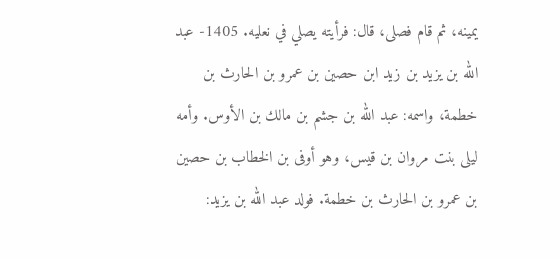يمينه، ثم قام فصلى، قال: فرأيته يصلي في نعليه. 1405- عبد الله بن يزيد بن زيد ابن حصين بن عمرو بن الحارث بن خطمة، واسمه: عبد الله بن جشم بن مالك بن الأوس. وأمه ليلى بنت مروان بن قيس، وهو أوفى بن الخطاب بن حصين بن عمرو بن الحارث بن خطمة. فولد عبد الله بن يزيد: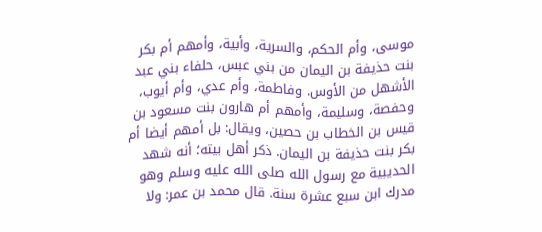موسى، وأم الحكم، والسرية، وأبية، وأمهم أم بكر بنت حذيفة بن اليمان من بني عبس، حلفاء بني عبد الأشهل من الأوس. وفاطمة، وأم عدي، وأم أيوب، وحفصة، وسليمة، وأمهم أم هارون بنت مسعود بن قيس بن الخطاب بن حصين، ويقال: بل أمهم أيضا أم بكر بنت حذيفة بن اليمان. ذكر أهل بيته؛ أنه شهد الحديبية مع رسول الله صلى الله عليه وسلم وهو مدرك ابن سبع عشرة سنة. قال محمد بن عمر: ولا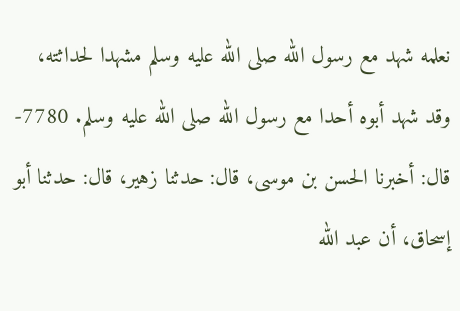نعلمه شهد مع رسول الله صلى الله عليه وسلم مشهدا لحداثته، وقد شهد أبوه أحدا مع رسول الله صلى الله عليه وسلم. 7780- قال: أخبرنا الحسن بن موسى، قال: حدثنا زهير، قال: حدثنا أبو إسحاق، أن عبد الله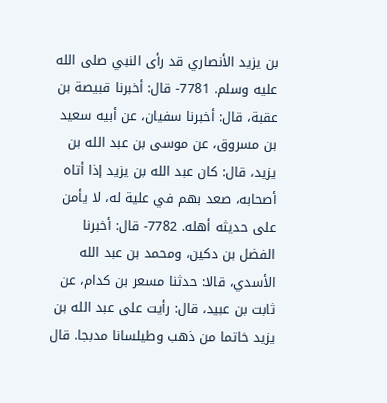بن يزيد الأنصاري قد رأى النبي صلى الله عليه وسلم. 7781- قال: أخبرنا قبيصة بن عقبة، قال: أخبرنا سفيان، عن أبيه سعيد بن مسروق، عن موسى بن عبد الله بن يزيد، قال: كان عبد الله بن يزيد إذا أتاه أصحابه، صعد بهم في علية له، لا يأمن على حديثه أهله. 7782- قال: أخبرنا الفضل بن دكين، ومحمد بن عبد الله الأسدي، قالا: حدثنا مسعر بن كدام، عن ثابت بن عبيد، قال: رأيت على عبد الله بن يزيد خاتما من ذهب وطيلسانا مدبجا. قال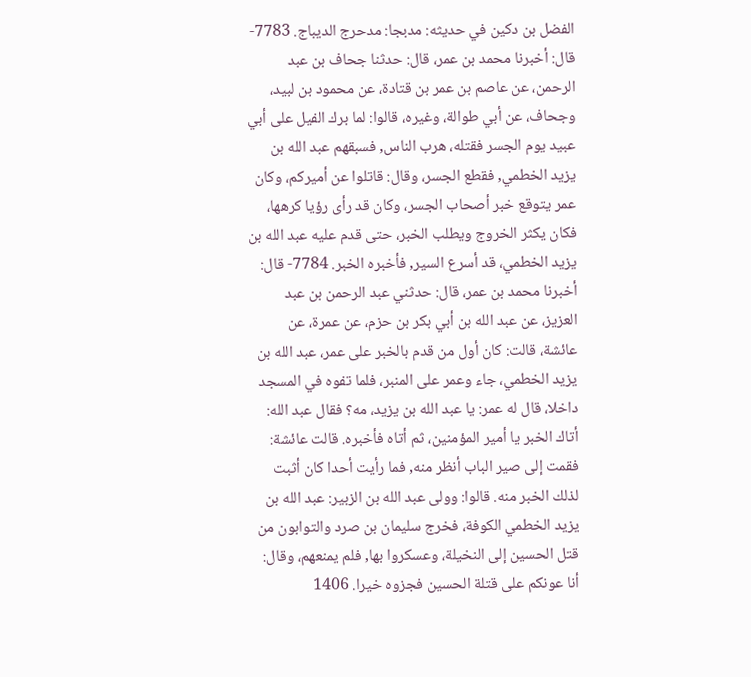الفضل بن دكين في حديثه: مدبجا: مدحرج الديباج. 7783- قال: أخبرنا محمد بن عمر، قال: حدثنا جحاف بن عبد الرحمن، عن عاصم بن عمر بن قتادة، عن محمود بن لبيد، وجحاف، عن أبي طوالة، وغيره، قالوا: لما برك الفيل على أبي عبيد يوم الجسر فقتله، هرب الناس, فسبقهم عبد الله بن يزيد الخطمي, فقطع الجسر، وقال: قاتلوا عن أميركم، وكان عمر يتوقع خبر أصحاب الجسر، وكان قد رأى رؤيا كرهها، فكان يكثر الخروج ويطلب الخبر، حتى قدم عليه عبد الله بن يزيد الخطمي، قد أسرع السير, فأخبره الخبر. 7784- قال: أخبرنا محمد بن عمر، قال: حدثني عبد الرحمن بن عبد العزيز، عن عبد الله بن أبي بكر بن حزم، عن عمرة، عن عائشة، قالت: كان أول من قدم بالخبر على عمر، عبد الله بن يزيد الخطمي، جاء وعمر على المنبر، فلما تفوه في المسجد داخلا، قال له عمر: يا عبد الله بن يزيد، مه؟ فقال عبد الله: أتاك الخبر يا أمير المؤمنين، ثم أتاه فأخبره. قالت عائشة: فقمت إلى صير الباب أنظر منه, فما رأيت أحدا كان أثبت لذلك الخبر منه. قالوا: وولى عبد الله بن الزبير: عبد الله بن يزيد الخطمي الكوفة، فخرج سليمان بن صرد والتوابون من قتل الحسين إلى النخيلة، وعسكروا بها, فلم يمنعهم، وقال: أنا عونكم على قتلة الحسين فجزوه خيرا. 1406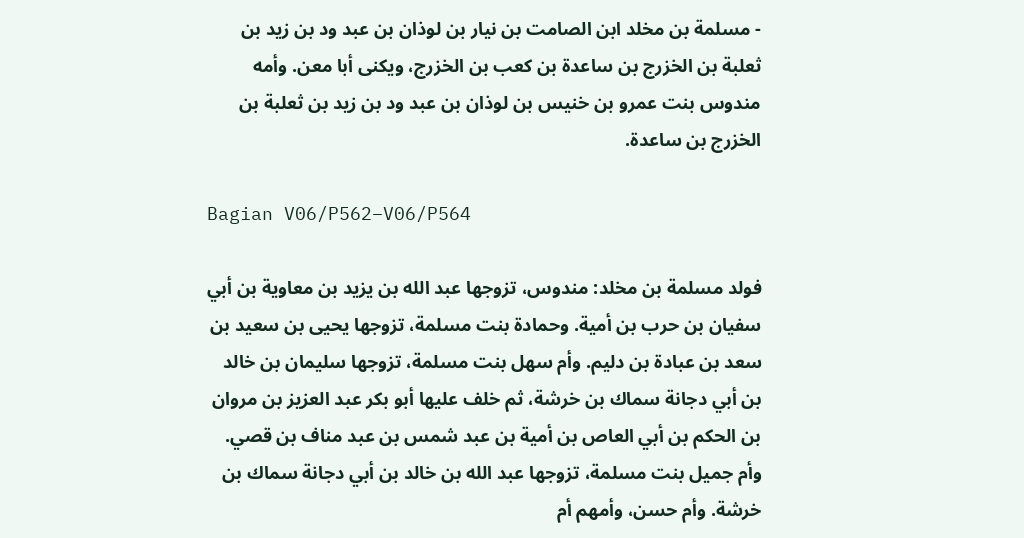- مسلمة بن مخلد ابن الصامت بن نيار بن لوذان بن عبد ود بن زيد بن ثعلبة بن الخزرج بن ساعدة بن كعب بن الخزرج، ويكنى أبا معن. وأمه مندوس بنت عمرو بن خنيس بن لوذان بن عبد ود بن زيد بن ثعلبة بن الخزرج بن ساعدة.

Bagian V06/P562–V06/P564

فولد مسلمة بن مخلد: مندوس، تزوجها عبد الله بن يزيد بن معاوية بن أبي سفيان بن حرب بن أمية. وحمادة بنت مسلمة، تزوجها يحيى بن سعيد بن سعد بن عبادة بن دليم. وأم سهل بنت مسلمة، تزوجها سليمان بن خالد بن أبي دجانة سماك بن خرشة، ثم خلف عليها أبو بكر عبد العزيز بن مروان بن الحكم بن أبي العاص بن أمية بن عبد شمس بن عبد مناف بن قصي. وأم جميل بنت مسلمة، تزوجها عبد الله بن خالد بن أبي دجانة سماك بن خرشة. وأم حسن، وأمهم أم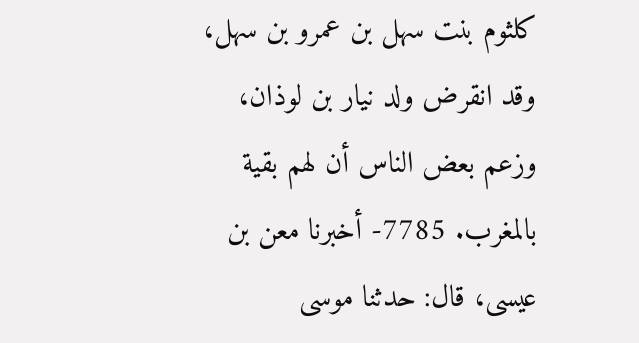كلثوم بنت سهل بن عمرو بن سهل، وقد انقرض ولد نيار بن لوذان، وزعم بعض الناس أن لهم بقية بالمغرب. 7785- أخبرنا معن بن عيسى، قال: حدثنا موسى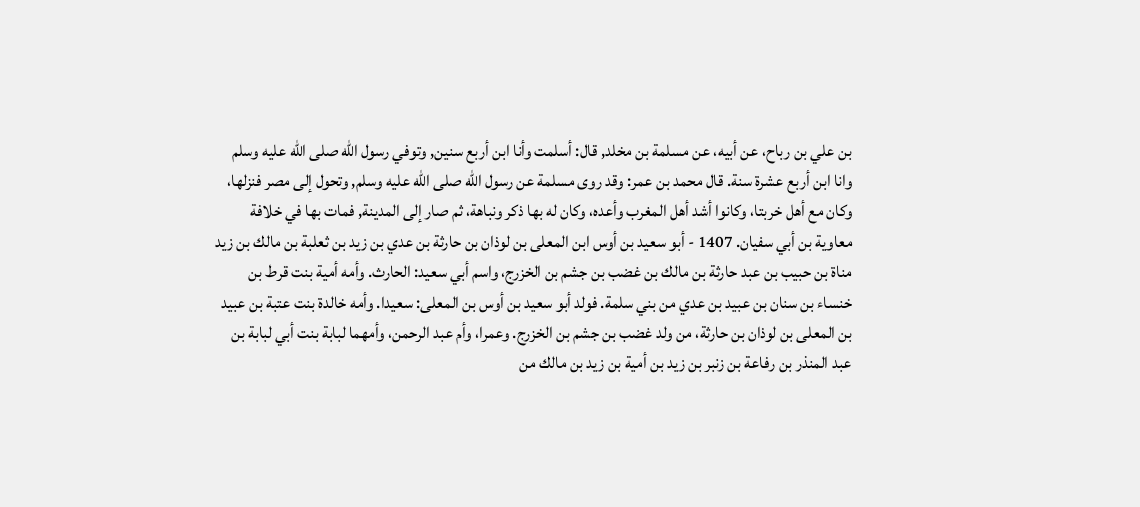بن علي بن رباح، عن أبيه، عن مسلمة بن مخلد, قال: أسلمت وأنا ابن أربع سنين, وتوفي رسول الله صلى الله عليه وسلم وانا ابن أربع عشرة سنة. قال محمد بن عمر: وقد روى مسلمة عن رسول الله صلى الله عليه وسلم, وتحول إلى مصر فنزلها، وكان مع أهل خربتا، وكانوا أشد أهل المغرب وأعده، وكان له بها ذكر ونباهة، ثم صار إلى المدينة, فمات بها في خلافة معاوية بن أبي سفيان. 1407 - أبو سعيد بن أوس ابن المعلى بن لوذان بن حارثة بن عدي بن زيد بن ثعلبة بن مالك بن زيد مناة بن حبيب بن عبد حارثة بن مالك بن غضب بن جشم بن الخزرج، واسم أبي سعيد: الحارث. وأمه أمية بنت قرط بن خنساء بن سنان بن عبيد بن عدي من بني سلمة. فولد أبو سعيد بن أوس بن المعلى: سعيدا. وأمه خالدة بنت عتبة بن عبيد بن المعلى بن لوذان بن حارثة، من ولد غضب بن جشم بن الخزرج. وعمرا، وأم عبد الرحمن، وأمهما لبابة بنت أبي لبابة بن عبد المنذر بن رفاعة بن زنبر بن زيد بن أمية بن زيد بن مالك من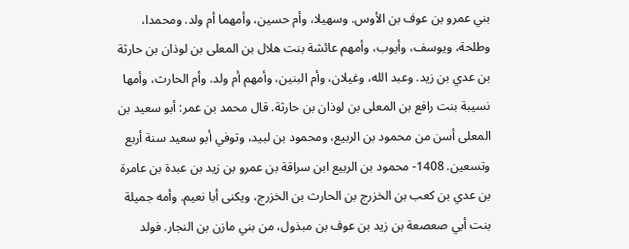بني عمرو بن عوف بن الأوس. وسهيلا، وأم حسين، وأمهما أم ولد. ومحمدا، وطلحة، ويوسف، وأيوب، وأمهم عائشة بنت هلال بن المعلى بن لوذان بن حارثة بن عدي بن زيد. وعبد الله، وغيلان، وأم البنين، وأمهم أم ولد. وأم الحارث، وأمها نسيبة بنت رافع بن المعلى بن لوذان بن حارثة. قال محمد بن عمر: أبو سعيد بن المعلى أسن من محمود بن الربيع، ومحمود بن لبيد، وتوفي أبو سعيد سنة أربع وتسعين. 1408- محمود بن الربيع ابن سراقة بن عمرو بن زيد بن عبدة بن عامرة بن عدي بن كعب بن الخزرج بن الحارث بن الخزرج، ويكنى أبا نعيم. وأمه جميلة بنت أبي صعصعة بن زيد بن عوف بن مبذول، من بني مازن بن النجار. فولد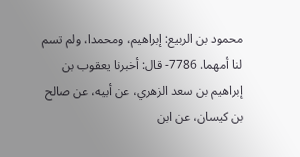محمود بن الربيع: إبراهيم، ومحمدا، ولم تسم لنا أمهما. 7786- قال: أخبرنا يعقوب بن إبراهيم بن سعد الزهري، عن أبيه، عن صالح بن كيسان، عن ابن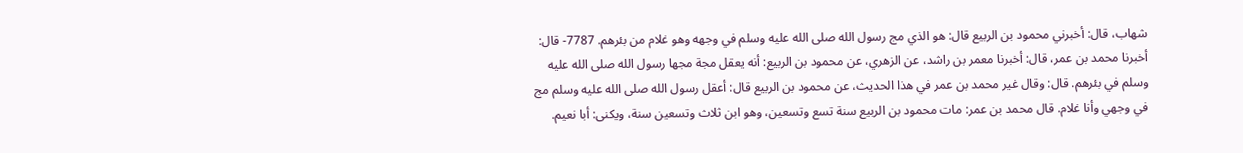شهاب، قال: أخبرني محمود بن الربيع قال: هو الذي مج رسول الله صلى الله عليه وسلم في وجهه وهو غلام من بئرهم. 7787- قال: أخبرنا محمد بن عمر، قال: أخبرنا معمر بن راشد، عن الزهري، عن محمود بن الربيع: أنه يعقل مجة مجها رسول الله صلى الله عليه وسلم في بئرهم. قال: وقال غير محمد بن عمر في هذا الحديث، عن محمود بن الربيع قال: أعقل رسول الله صلى الله عليه وسلم مج في وجهي وأنا غلام. قال محمد بن عمر: مات محمود بن الربيع سنة تسع وتسعين، وهو ابن ثلاث وتسعين سنة، ويكنى: أبا نعيم.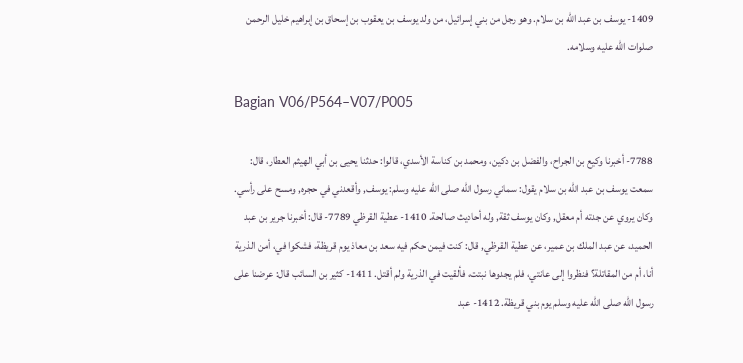1409- يوسف بن عبد الله بن سلام. وهو رجل من بني إسرائيل، من ولد يوسف بن يعقوب بن إسحاق بن إبراهيم خليل الرحمن صلوات الله عليه وسلامه.

Bagian V06/P564–V07/P005

7788- أخبرنا وكيع بن الجراح، والفضل بن دكين، ومحمد بن كناسة الأسدي، قالوا: حدثنا يحيى بن أبي الهيثم العطار، قال: سمعت يوسف بن عبد الله بن سلام يقول: سماني رسول الله صلى الله عليه وسلم: يوسف, وأقعدني في حجره, ومسح على رأسي. وكان يروي عن جدته أم معقل, وكان يوسف ثقة, وله أحاديث صالحة. 1410- عطية القرظي 7789- قال: أخبرنا جرير بن عبد الحميد، عن عبد الملك بن عمير، عن عطية القرظي, قال: كنت فيمن حكم فيه سعد بن معاذ يوم قريظة، فشكوا في، أمن الذرية أنا، أم من المقاتلة؟ فنظروا إلى عانتي، فلم يجدوها نبتت، فألقيت في الذرية ولم أقتل. 1411- كثير بن السائب قال: عرضنا على رسول الله صلى الله عليه وسلم يوم بني قريظة. 1412- عبد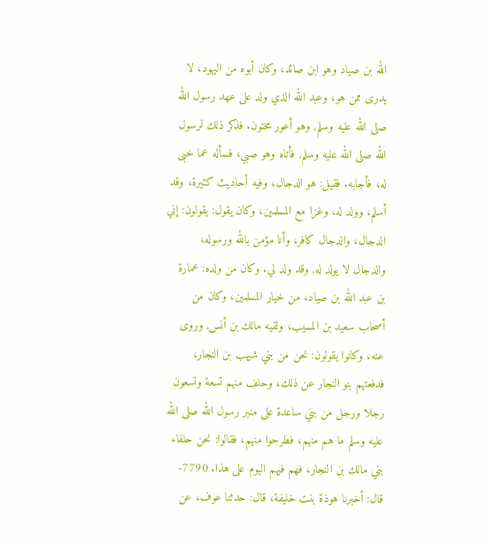الله بن صياد وهو ابن صائد، وكان أبوه من اليهود، لا يدرى ممن هو، وعبد الله الذي ولد على عهد رسول الله صلى الله عليه وسلم, وهو أعور مختون. فذكر ذلك لرسول الله صلى الله عليه وسلم, فأتاه وهو صبي، فسأله عما خبى له، فأجابه. فقيل: هو الدجال، وفيه أحاديث كثيرة، وقد أسلم، وولد له، وغزا مع المسلمين، وكان يقول: يقولون: إني الدجال، والدجال كافر، وأنا مؤمن بالله ورسوله، والدجال لا يولد له, وقد ولد لي. وكان من ولده: عمارة بن عبد الله بن صياد، من خيار المسلمين، وكان من أصحاب سعيد بن المسيب، ولقيه مالك بن أنس, وروى عنه، وكانوا يقولون: نحن من بني شيهب بن النجار، فدفعتهم بنو النجار عن ذلك، وحلف منهم تسعة وتسعون رجلا ورجل من بني ساعدة على منبر رسول الله صلى الله عليه وسلم ما هم منهم، فطرحوا منهم، فقالوا: نحن حلفاء بني مالك بن النجار، فهم فيهم اليوم على هذا. 7790- قال: أخبرنا هوذة بنت خليفة، قال: حدثنا عوف، عن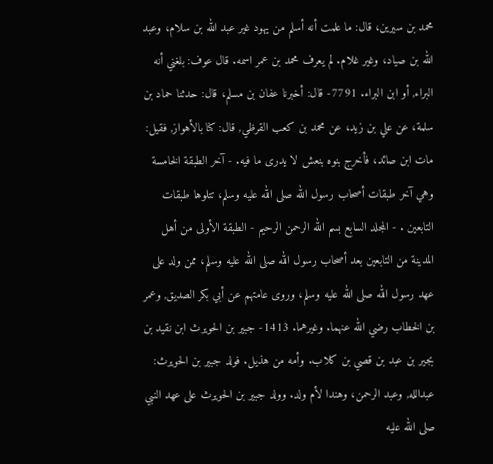محمد بن سيرين، قال: ما علمت أنه أسلم من يهود غير عبد الله بن سلام، وعبد الله بن صياد، وغير غلام. لم يعرف محمد بن عمر اسمه. قال عوف: بلغني أنه البراء, أو ابن البراء. 7791- قال: أخبرنا عفان بن مسلم، قال: حدثنا حماد بن سلمة، عن علي بن زيد، عن محمد بن كعب القرظي, قال: كنا بالأهواز, فقيل: مات ابن صائد، فأخرج بنوه بنعش لا يدرى ما فيه. - آخر الطبقة الخامسة وهي آخر طبقات أصحاب رسول الله صلى الله عليه وسلم، تتلوها طبقات التابعين . - المجلد السابع بسم الله الرحمن الرحيم - الطبقة الأولى من أهل المدينة من التابعين بعد أصحاب رسول الله صلى الله عليه وسلم، ممن ولد على عهد رسول الله صلى الله عليه وسلم، وروى عامتهم عن أبي بكر الصديق, وعمر بن الخطاب رضي الله عنهما. وغيرهما. 1413- جبير بن الحويرث ابن نقيد بن بجير بن عبد بن قصي بن كلاب. وأمه من هذيل. فولد جبير بن الحويرث: عبدالله, وعبد الرحمن، وهندا لأم ولد. وولد جبير بن الحويرث على عهد النبي صلى الله عليه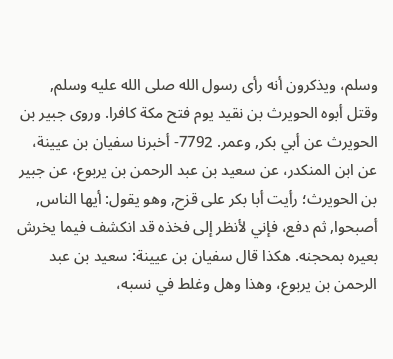وسلم، ويذكرون أنه رأى رسول الله صلى الله عليه وسلم, وقتل أبوه الحويرث بن نقيد يوم فتح مكة كافرا. وروى جبير بن الحويرث عن أبي بكر, وعمر. 7792- أخبرنا سفيان بن عيينة، عن ابن المنكدر، عن سعيد بن عبد الرحمن بن يربوع، عن جبير بن الحويرث؛ رأيت أبا بكر على قزح, وهو يقول: أيها الناس, أصبحوا, ثم دفع، فإني لأنظر إلى فخذه قد انكشف فيما يخرش بعيره بمحجنه. هكذا قال سفيان بن عيينة: سعيد بن عبد الرحمن بن يربوع، وهذا وهل وغلط في نسبه،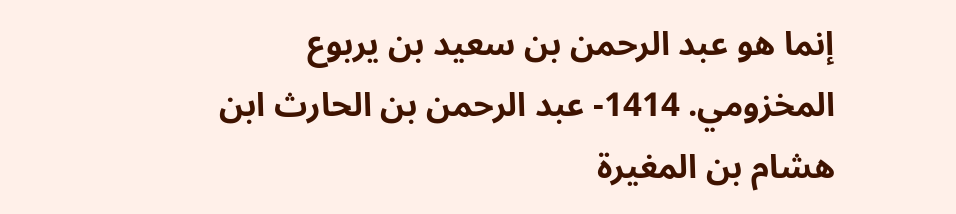إنما هو عبد الرحمن بن سعيد بن يربوع المخزومي. 1414- عبد الرحمن بن الحارث ابن هشام بن المغيرة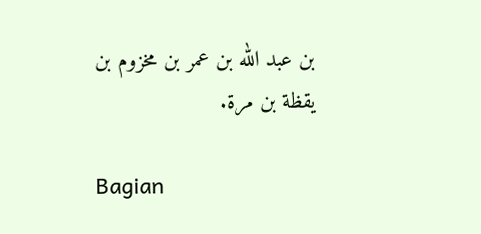بن عبد الله بن عمر بن مخزوم بن يقظة بن مرة.

Bagian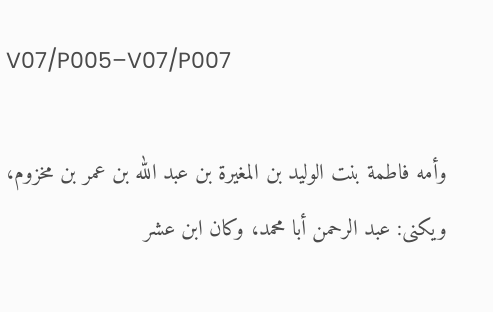V07/P005–V07/P007

وأمه فاطمة بنت الوليد بن المغيرة بن عبد الله بن عمر بن مخزوم، ويكنى: عبد الرحمن أبا محمد، وكان ابن عشر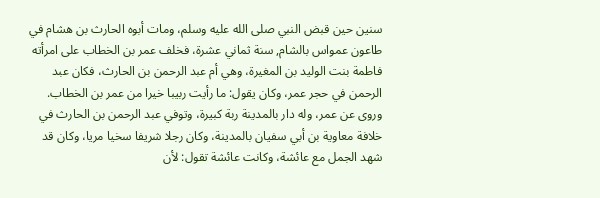سنين حين قبض النبي صلى الله عليه وسلم، ومات أبوه الحارث بن هشام في طاعون عمواس بالشام, سنة ثماني عشرة، فخلف عمر بن الخطاب على امرأته فاطمة بنت الوليد بن المغيرة، وهي أم عبد الرحمن بن الحارث، فكان عبد الرحمن في حجر عمر، وكان يقول: ما رأيت ربيبا خيرا من عمر بن الخطاب. وروى عن عمر، وله دار بالمدينة ربة كبيرة، وتوفي عبد الرحمن بن الحارث في خلافة معاوية بن أبي سفيان بالمدينة، وكان رجلا شريفا سخيا مريا، وكان قد شهد الجمل مع عائشة، وكانت عائشة تقول: لأن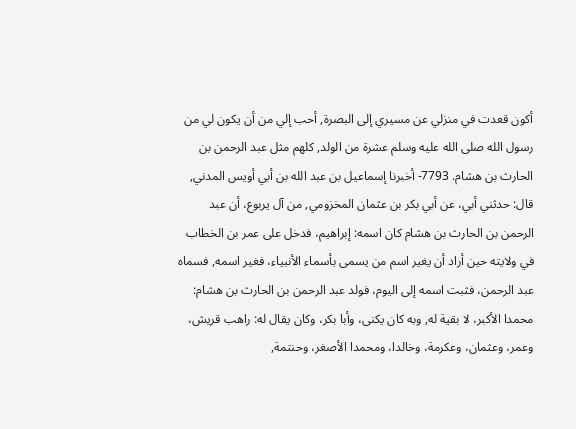أكون قعدت في منزلي عن مسيري إلى البصرة, أحب إلي من أن يكون لي من رسول الله صلى الله عليه وسلم عشرة من الولد, كلهم مثل عبد الرحمن بن الحارث بن هشام. 7793- أخبرنا إسماعيل بن عبد الله بن أبي أويس المدني, قال: حدثني أبي، عن أبي بكر بن عثمان المخزومي, من آل يربوع، أن عبد الرحمن بن الحارث بن هشام كان اسمه: إبراهيم، فدخل على عمر بن الخطاب في ولايته حين أراد أن يغير اسم من يسمى بأسماء الأنبياء، فغير اسمه, فسماه عبد الرحمن، فثبت اسمه إلى اليوم، فولد عبد الرحمن بن الحارث بن هشام: محمدا الأكبر، لا بقية له, وبه كان يكنى، وأبا بكر، وكان يقال له: راهب قريش، وعمر، وعثمان، وعكرمة، وخالدا، ومحمدا الأصغر، وحنتمة,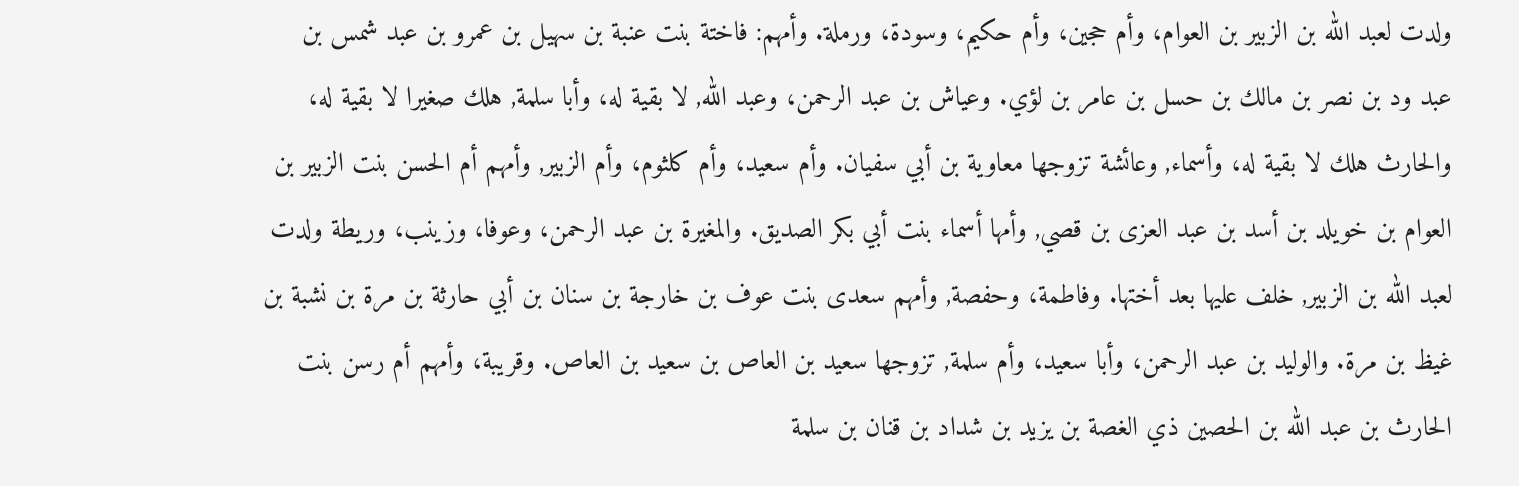ولدت لعبد الله بن الزبير بن العوام، وأم حجين، وأم حكيم، وسودة، ورملة. وأمهم: فاختة بنت عنبة بن سهيل بن عمرو بن عبد شمس بن عبد ود بن نصر بن مالك بن حسل بن عامر بن لؤي. وعياش بن عبد الرحمن، وعبد الله, لا بقية له، وأبا سلمة, هلك صغيرا لا بقية له، والحارث هلك لا بقية له، وأسماء, وعائشة تزوجها معاوية بن أبي سفيان. وأم سعيد، وأم كلثوم، وأم الزبير, وأمهم أم الحسن بنت الزبير بن العوام بن خويلد بن أسد بن عبد العزى بن قصي, وأمها أسماء بنت أبي بكر الصديق. والمغيرة بن عبد الرحمن، وعوفا، وزينب، وريطة ولدت لعبد الله بن الزبير, خلف عليها بعد أختها. وفاطمة، وحفصة, وأمهم سعدى بنت عوف بن خارجة بن سنان بن أبي حارثة بن مرة بن نشبة بن غيظ بن مرة. والوليد بن عبد الرحمن، وأبا سعيد، وأم سلمة, تزوجها سعيد بن العاص بن سعيد بن العاص. وقريبة، وأمهم أم رسن بنت الحارث بن عبد الله بن الحصين ذي الغصة بن يزيد بن شداد بن قنان بن سلمة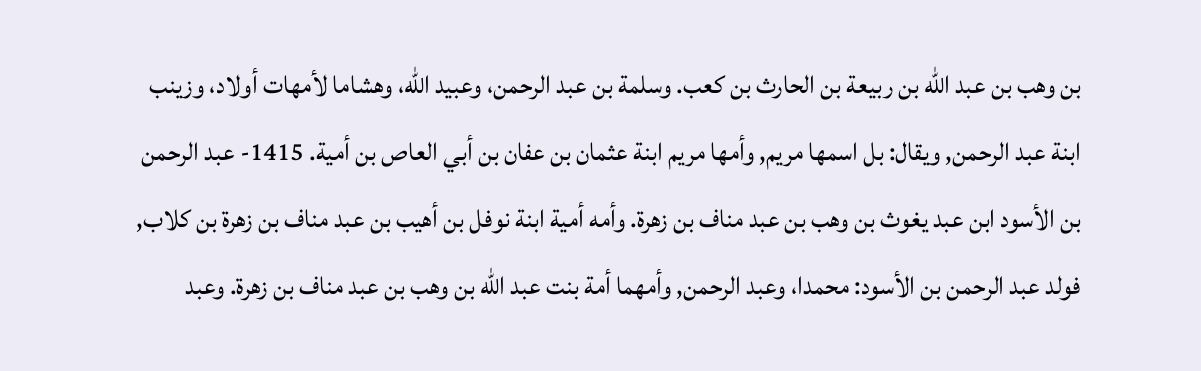بن وهب بن عبد الله بن ربيعة بن الحارث بن كعب. وسلمة بن عبد الرحمن، وعبيد الله، وهشاما لأمهات أولاد، وزينب ابنة عبد الرحمن, ويقال: بل اسمها مريم, وأمها مريم ابنة عثمان بن عفان بن أبي العاص بن أمية. 1415- عبد الرحمن بن الأسود ابن عبد يغوث بن وهب بن عبد مناف بن زهرة. وأمه أمية ابنة نوفل بن أهيب بن عبد مناف بن زهرة بن كلاب, فولد عبد الرحمن بن الأسود: محمدا، وعبد الرحمن, وأمهما أمة بنت عبد الله بن وهب بن عبد مناف بن زهرة. وعبد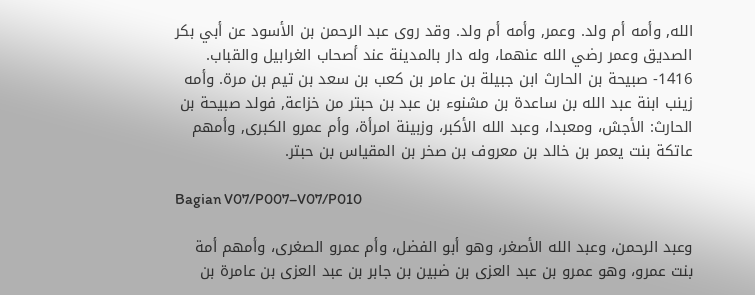الله, وأمه أم ولد. وعمر, وأمه أم ولد. وقد روى عبد الرحمن بن الأسود عن أبي بكر الصديق وعمر رضي الله عنهما، وله دار بالمدينة عند أصحاب الغرابيل والقباب. 1416- صبيحة بن الحارث ابن جبيلة بن عامر بن كعب بن سعد بن تيم بن مرة. وأمه زينب ابنة عبد الله بن ساعدة بن مشنوء بن عبد بن حبتر من خزاعة, فولد صبيحة بن الحارث: الأجش، ومعبدا، وعبد الله الأكبر، وزبينة امرأة، وأم عمرو الكبرى, وأمهم عاتكة بنت يعمر بن خالد بن معروف بن صخر بن المقياس بن حبتر.

Bagian V07/P007–V07/P010

وعبد الرحمن، وعبد الله الأصغر، وهو أبو الفضل، وأم عمرو الصغرى، وأمهم أمة بنت عمرو، وهو عمرو بن عبد العزى بن ضبين بن جابر بن عبد العزى بن عامرة بن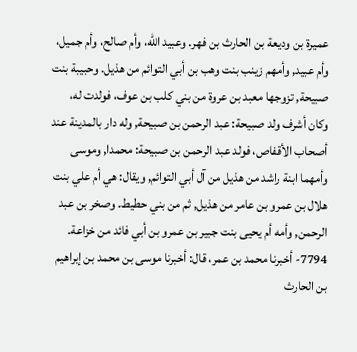عميرة بن وديعة بن الحارث بن فهر. وعبيد الله، وأم صالح، وأم جميل، وأم عبيد, وأمهم زينب بنت وهب بن أبي التوائم من هذيل. وحبيبة بنت صبيحة, تزوجها معبد بن عروة من بني كلب بن عوف، فولدت له، وكان أشرف ولد صبيحة: عبد الرحمن بن صبيحة, وله دار بالمدينة عند أصحاب الأقفاص، فولد عبد الرحمن بن صبيحة: محمدا, وموسى وأمهما ابنة راشد من هذيل من آل أبي التوائم, ويقال: هي أم علي بنت هلال بن عمرو بن عامر من هذيل, ثم من بني حطيط. وصخر بن عبد الرحمن, وأمه أم يحيى بنت جبير بن عمرو بن أبي فائد من خزاعة. 7794- أخبرنا محمد بن عمر، قال: أخبرنا موسى بن محمد بن إبراهيم بن الحارث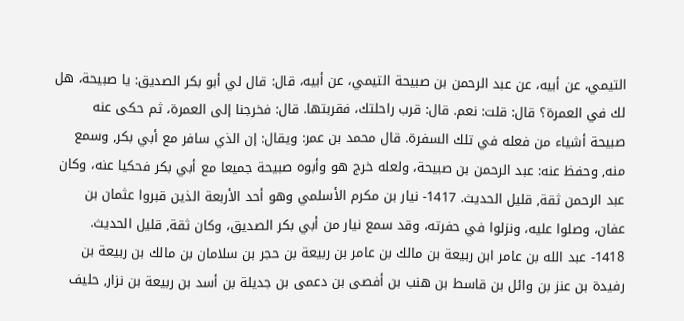التيمي، عن أبيه، عن عبد الرحمن بن صبيحة التيمي، عن أبيه، قال: قال لي أبو بكر الصديق: يا صبيحة، هل لك في العمرة؟ قال: قلت: نعم. قال: قرب راحلتك، فقربتها. قال: فخرجنا إلى العمرة، ثم حكى عنه صبيحة أشياء من فعله في تلك السفرة. قال محمد بن عمر: ويقال: إن الذي سافر مع أبي بكر, وسمع منه, وحفظ عنه: عبد الرحمن بن صبيحة، ولعله خرج هو وأبوه صبيحة جميعا مع أبي بكر فحكيا عنه، وكان عبد الرحمن ثقة, قليل الحديث. 1417- نيار بن مكرم الأسلمي وهو أحد الأربعة الذين قبروا عثمان بن عفان، وصلوا عليه، ونزلوا في حفرته، وقد سمع نيار من أبي بكر الصديق، وكان ثقة, قليل الحديث. 1418- عبد الله بن عامر ابن ربيعة بن مالك بن عامر بن ربيعة بن حجر بن سلامان بن مالك بن ربيعة بن رفيدة بن عنز بن وائل بن قاسط بن هنب بن أفصى بن دعمى بن جديلة بن أسد بن ربيعة بن نزار, حليف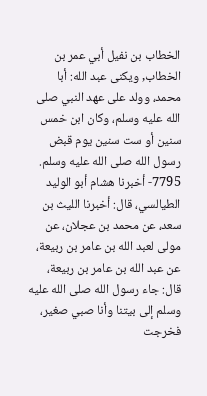الخطاب بن نفيل أبي عمر بن الخطاب, ويكنى عبد الله: أبا محمد، وولد على عهد النبي صلى الله عليه وسلم، وكان ابن خمس سنين أو ست سنين يوم قبض رسول الله صلى الله عليه وسلم. 7795- أخبرنا هشام أبو الوليد الطيالسي، قال: أخبرنا الليث بن سعد، عن محمد بن عجلان، عن مولى لعبد الله بن عامر بن ربيعة، عن عبد الله بن عامر بن ربيعة، قال: جاء رسول الله صلى الله عليه وسلم إلى بيتنا وأنا صبي صغير، فخرجت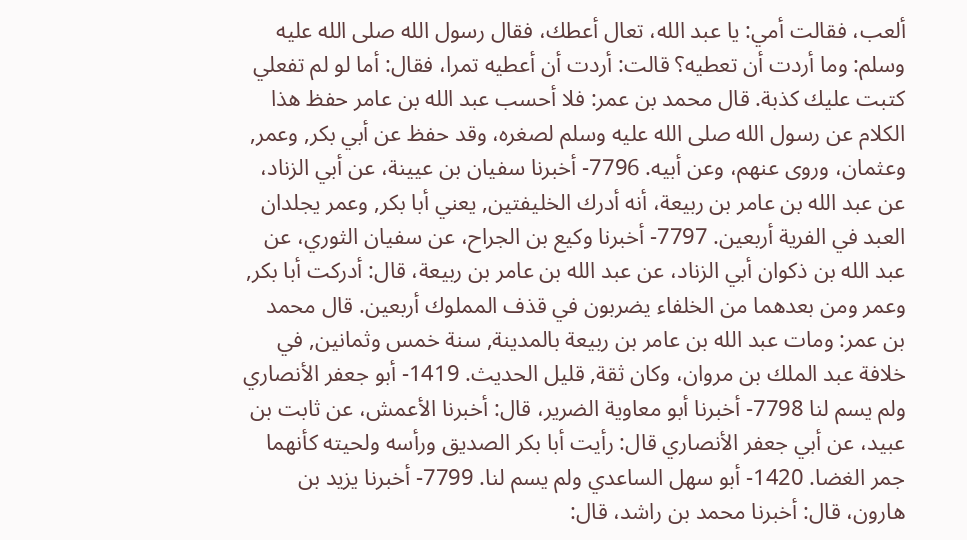ألعب، فقالت أمي: يا عبد الله، تعال أعطك، فقال رسول الله صلى الله عليه وسلم: وما أردت أن تعطيه؟ قالت: أردت أن أعطيه تمرا، فقال: أما لو لم تفعلي كتبت عليك كذبة. قال محمد بن عمر: فلا أحسب عبد الله بن عامر حفظ هذا الكلام عن رسول الله صلى الله عليه وسلم لصغره، وقد حفظ عن أبي بكر, وعمر, وعثمان، وروى عنهم، وعن أبيه. 7796- أخبرنا سفيان بن عيينة، عن أبي الزناد، عن عبد الله بن عامر بن ربيعة، أنه أدرك الخليفتين, يعني أبا بكر, وعمر يجلدان العبد في الفرية أربعين. 7797- أخبرنا وكيع بن الجراح، عن سفيان الثوري، عن عبد الله بن ذكوان أبي الزناد، عن عبد الله بن عامر بن ربيعة، قال: أدركت أبا بكر, وعمر ومن بعدهما من الخلفاء يضربون في قذف المملوك أربعين. قال محمد بن عمر: ومات عبد الله بن عامر بن ربيعة بالمدينة, سنة خمس وثمانين, في خلافة عبد الملك بن مروان، وكان ثقة, قليل الحديث. 1419- أبو جعفر الأنصاري ولم يسم لنا 7798- أخبرنا أبو معاوية الضرير، قال: أخبرنا الأعمش، عن ثابت بن عبيد، عن أبي جعفر الأنصاري قال: رأيت أبا بكر الصديق ورأسه ولحيته كأنهما جمر الغضا. 1420- أبو سهل الساعدي ولم يسم لنا. 7799- أخبرنا يزيد بن هارون، قال: أخبرنا محمد بن راشد، قال: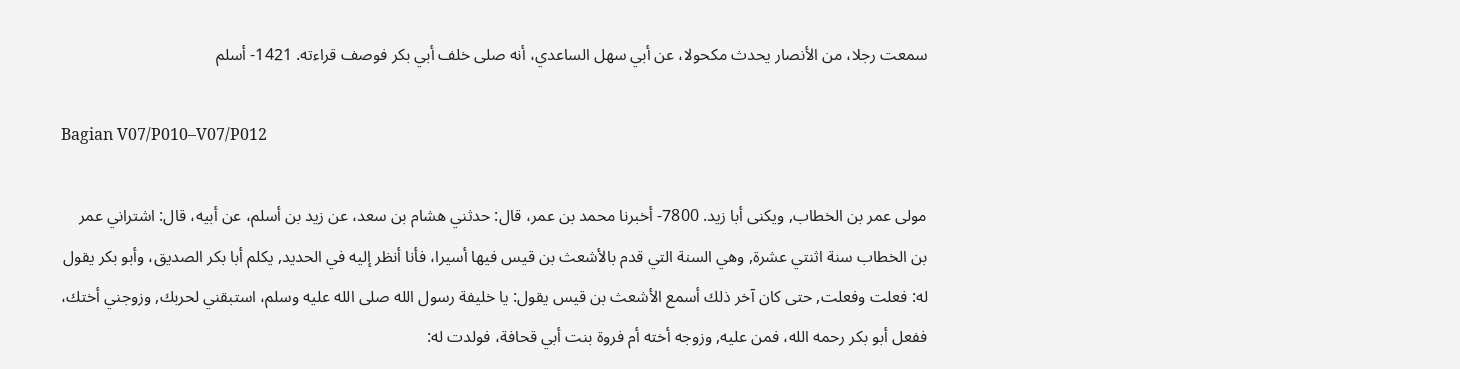سمعت رجلا، من الأنصار يحدث مكحولا، عن أبي سهل الساعدي، أنه صلى خلف أبي بكر فوصف قراءته. 1421- أسلم

Bagian V07/P010–V07/P012

مولى عمر بن الخطاب, ويكنى أبا زيد. 7800- أخبرنا محمد بن عمر، قال: حدثني هشام بن سعد، عن زيد بن أسلم، عن أبيه، قال: اشتراني عمر بن الخطاب سنة اثنتي عشرة, وهي السنة التي قدم بالأشعث بن قيس فيها أسيرا، فأنا أنظر إليه في الحديد, يكلم أبا بكر الصديق، وأبو بكر يقول له: فعلت وفعلت, حتى كان آخر ذلك أسمع الأشعث بن قيس يقول: يا خليفة رسول الله صلى الله عليه وسلم، استبقني لحربك, وزوجني أختك، ففعل أبو بكر رحمه الله، فمن عليه, وزوجه أخته أم فروة بنت أبي قحافة، فولدت له: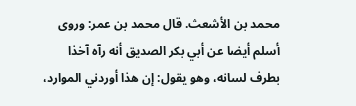محمد بن الأشعث. قال محمد بن عمر: وروى أسلم أيضا عن أبي بكر الصديق أنه رآه آخذا بطرف لسانه، وهو يقول: إن هذا أوردني الموارد،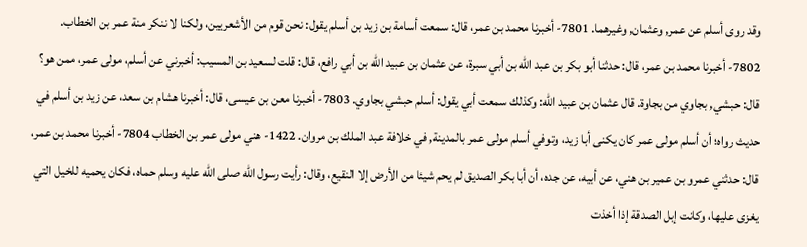وقد روى أسلم عن عمر, وعثمان, وغيرهما. 7801- أخبرنا محمد بن عمر، قال: سمعت أسامة بن زيد بن أسلم يقول: نحن قوم من الأشعريين، ولكنا لا ننكر منة عمر بن الخطاب. 7802- أخبرنا محمد بن عمر، قال: حدثنا أبو بكر بن عبد الله بن أبي سبرة، عن عثمان بن عبيد الله بن أبي رافع، قال: قلت لسعيد بن المسيب: أخبرني عن أسلم، مولى عمر، ممن هو؟ قال: حبشي, بجاوي من بجاوة. قال عثمان بن عبيد الله: وكذلك سمعت أبي يقول: أسلم حبشي بجاوي. 7803- أخبرنا معن بن عيسى، قال: أخبرنا هشام بن سعد، عن زيد بن أسلم في حديث رواه؛ أن أسلم مولى عمر كان يكنى أبا زيد، وتوفي أسلم مولى عمر بالمدينة, في خلافة عبد الملك بن مروان. 1422- هني مولى عمر بن الخطاب 7804- أخبرنا محمد بن عمر، قال: حدثني عمرو بن عمير بن هني، عن أبيه، عن جده، أن أبا بكر الصديق لم يحم شيئا من الأرض إلا النقيع، وقال: رأيت رسول الله صلى الله عليه وسلم حماه، فكان يحميه للخيل التي يغزى عليها، وكانت إبل الصدقة إذا أخذت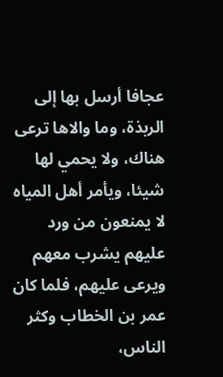عجافا أرسل بها إلى الربذة، وما والاها ترعى هناك، ولا يحمي لها شيئا، ويأمر أهل المياه لا يمنعون من ورد عليهم يشرب معهم ويرعى عليهم، فلما كان عمر بن الخطاب وكثر الناس،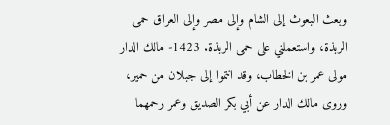وبعث البعوث إلى الشام وإلى مصر وإلى العراق حمى الربذة، واستعملني على حمى الربذة. 1423- مالك الدار مولى عمر بن الخطاب، وقد انتموا إلى جبلان من حمير، وروى مالك الدار عن أبي بكر الصديق وعمر رحمهما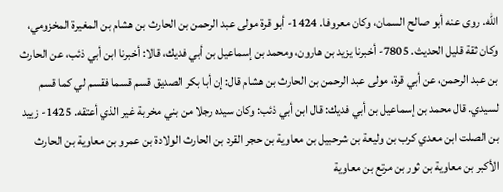الله. روى عنه أبو صالح السمان، وكان معروفا. 1424- أبو قرة مولى عبد الرحمن بن الحارث بن هشام بن المغيرة المخزومي، وكان ثقة قليل الحديث. 7805- أخبرنا يزيد بن هارون، ومحمد بن إسماعيل بن أبي فديك، قالا: أخبرنا ابن أبي ذئب، عن الحارث بن عبد الرحمن، عن أبي قرة، مولى عبد الرحمن بن الحارث بن هشام قال: إن أبا بكر الصديق قسم قسما فقسم لي كما قسم لسيدي. قال محمد بن إسماعيل بن أبي فديك: قال ابن أبي ذئب: وكان سيده رجلا من بني مخربة غير الذي أعتقه. 1425- زييد بن الصلت ابن معدي كرب بن وليعة بن شرحبيل بن معاوية بن حجر القرد بن الحارث الولادة بن عمرو بن معاوية بن الحارث الأكبر بن معاوية بن ثور بن مرتع بن معاوية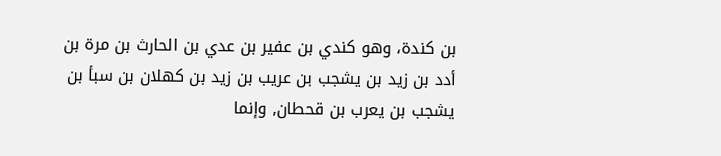بن كندة، وهو كندي بن عفير بن عدي بن الحارث بن مرة بن أدد بن زيد بن يشجب بن عريب بن زيد بن كهلان بن سبأ بن يشجب بن يعرب بن قحطان, وإنما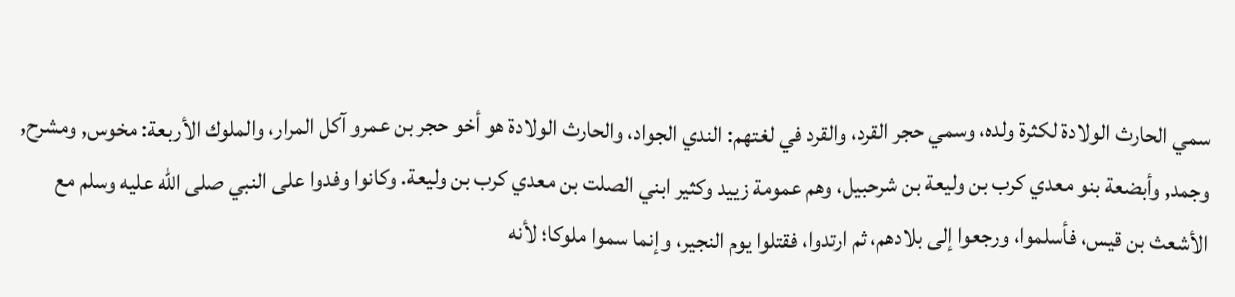سمي الحارث الولادة لكثرة ولده، وسمي حجر القرد، والقرد في لغتهم: الندي الجواد، والحارث الولادة هو أخو حجر بن عمرو آكل المرار، والملوك الأربعة: مخوس, ومشرح, وجمد, وأبضعة بنو معدي كرب بن وليعة بن شرحبيل، وهم عمومة زييد وكثير ابني الصلت بن معدي كرب بن وليعة. وكانوا وفدوا على النبي صلى الله عليه وسلم مع الأشعث بن قيس، فأسلموا، ورجعوا إلى بلادهم، ثم ارتدوا، فقتلوا يوم النجير، وإنما سموا ملوكا؛ لأنه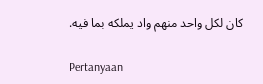كان لكل واحد منهم واد يملكه بما فيه.

Pertanyaan